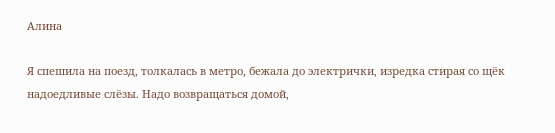Алина

Я спешила на поезд, толкалась в метро, бежала до электрички, изредка стирая со щёк надоедливые слёзы. Надо возвращаться домой,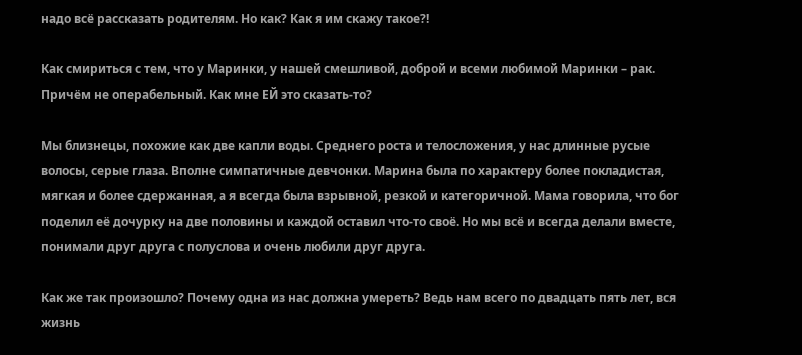надо всё рассказать родителям. Но как? Как я им скажу такое?!

Как смириться с тем, что у Маринки, у нашей смешливой, доброй и всеми любимой Маринки – рак. Причём не операбельный. Как мне ЕЙ это сказать-то?

Мы близнецы, похожие как две капли воды. Среднего роста и телосложения, у нас длинные русые волосы, серые глаза. Вполне симпатичные девчонки. Марина была по характеру более покладистая, мягкая и более сдержанная, а я всегда была взрывной, резкой и категоричной. Мама говорила, что бог поделил её дочурку на две половины и каждой оставил что-то своё. Но мы всё и всегда делали вместе, понимали друг друга с полуслова и очень любили друг друга.

Как же так произошло? Почему одна из нас должна умереть? Ведь нам всего по двадцать пять лет, вся жизнь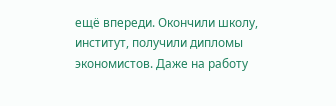ещё впереди. Окончили школу, институт, получили дипломы экономистов. Даже на работу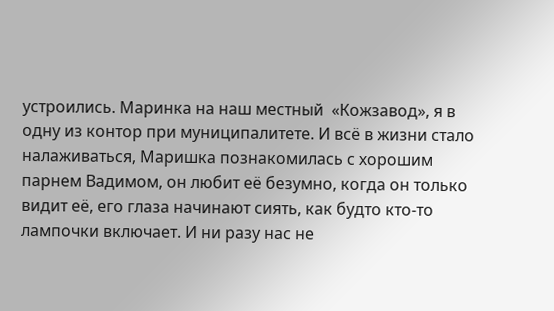устроились. Маринка на наш местный  «Кожзавод», я в одну из контор при муниципалитете. И всё в жизни стало налаживаться, Маришка познакомилась с хорошим парнем Вадимом, он любит её безумно, когда он только видит её, его глаза начинают сиять, как будто кто-то лампочки включает. И ни разу нас не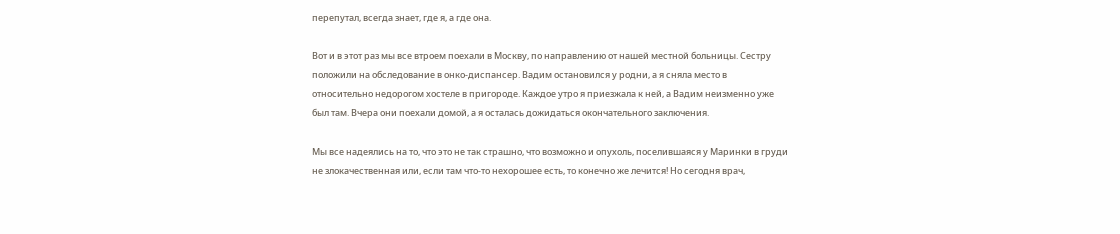перепутал, всегда знает, где я, а где она.

Вот и в этот раз мы все втроем поехали в Москву, по направлению от нашей местной больницы. Сестру положили на обследование в онко-диспансер. Вадим остановился у родни, а я сняла место в относительно недорогом хостеле в пригороде. Каждое утро я приезжала к ней, а Вадим неизменно уже был там. Вчера они поехали домой, а я осталась дожидаться окончательного заключения.

Мы все надеялись на то, что это не так страшно, что возможно и опухоль, поселившаяся у Маринки в груди не злокачественная или, если там что-то нехорошее есть, то конечно же лечится! Но сегодня врач,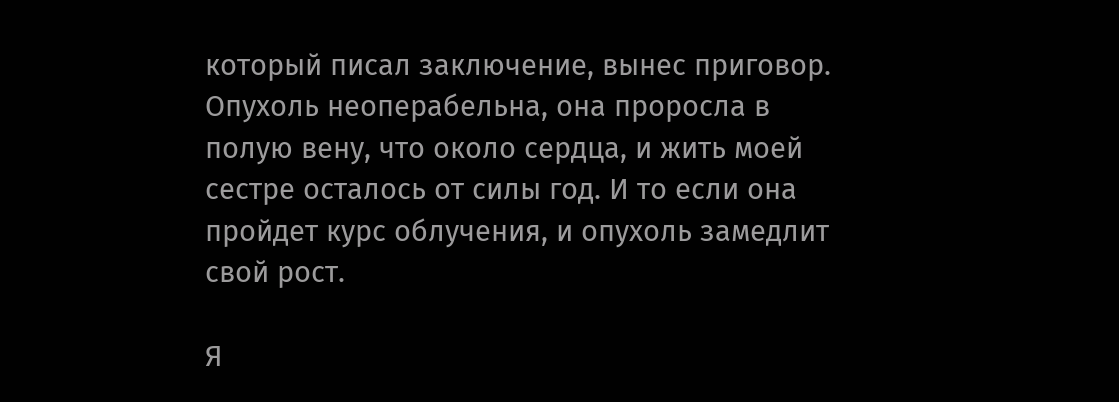который писал заключение, вынес приговор. Опухоль неоперабельна, она проросла в полую вену, что около сердца, и жить моей сестре осталось от силы год. И то если она пройдет курс облучения, и опухоль замедлит свой рост.

Я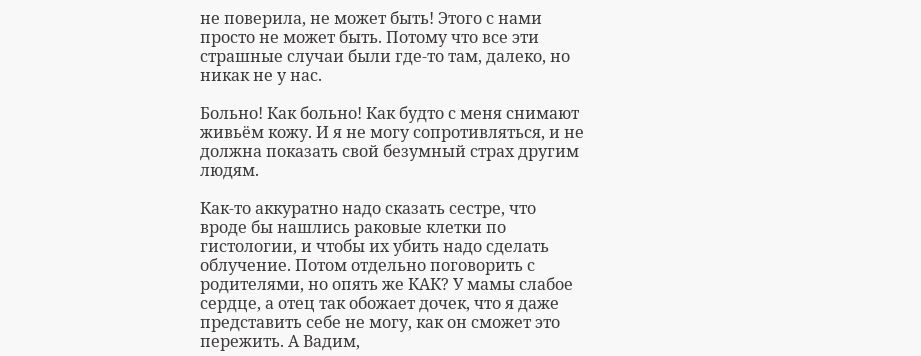не поверила, не может быть! Этого с нами просто не может быть. Потому что все эти страшные случаи были где-то там, далеко, но никак не у нас.

Больно! Как больно! Как будто с меня снимают живьём кожу. И я не могу сопротивляться, и не должна показать свой безумный страх другим людям.

Как-то аккуратно надо сказать сестре, что вроде бы нашлись раковые клетки по гистологии, и чтобы их убить надо сделать облучение. Потом отдельно поговорить с родителями, но опять же КАК? У мамы слабое сердце, а отец так обожает дочек, что я даже представить себе не могу, как он сможет это пережить. А Вадим,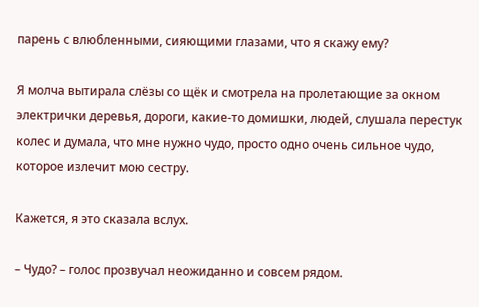парень с влюбленными, сияющими глазами, что я скажу ему?

Я молча вытирала слёзы со щёк и смотрела на пролетающие за окном электрички деревья, дороги, какие-то домишки, людей, слушала перестук колес и думала, что мне нужно чудо, просто одно очень сильное чудо, которое излечит мою сестру.

Кажется, я это сказала вслух.

– Чудо? – голос прозвучал неожиданно и совсем рядом.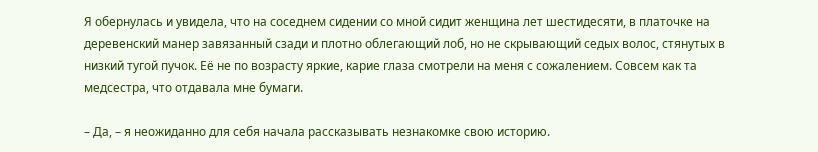Я обернулась и увидела, что на соседнем сидении со мной сидит женщина лет шестидесяти, в платочке на деревенский манер завязанный сзади и плотно облегающий лоб, но не скрывающий седых волос, стянутых в низкий тугой пучок. Её не по возрасту яркие, карие глаза смотрели на меня с сожалением. Совсем как та медсестра, что отдавала мне бумаги.

– Да, – я неожиданно для себя начала рассказывать незнакомке свою историю.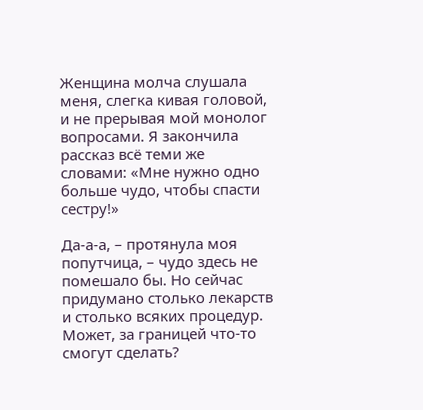Женщина молча слушала меня, слегка кивая головой, и не прерывая мой монолог вопросами. Я закончила рассказ всё теми же словами: «Мне нужно одно больше чудо, чтобы спасти сестру!»

Да-а-а, – протянула моя попутчица, – чудо здесь не помешало бы. Но сейчас придумано столько лекарств и столько всяких процедур. Может, за границей что-то смогут сделать?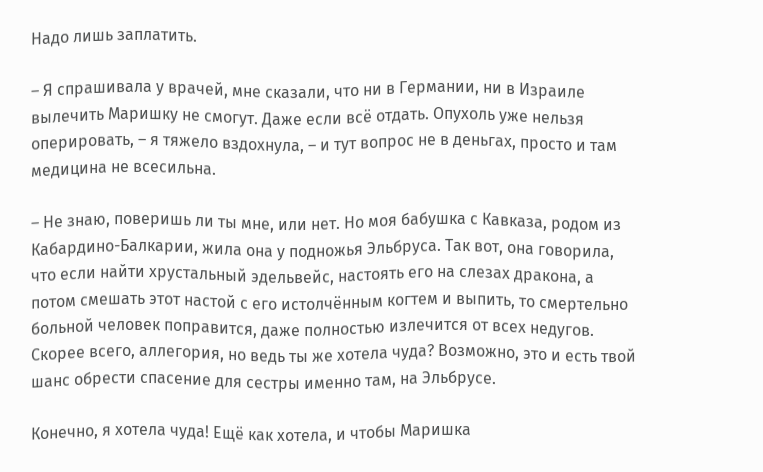Надо лишь заплатить.

– Я спрашивала у врачей, мне сказали, что ни в Германии, ни в Израиле вылечить Маришку не смогут. Даже если всё отдать. Опухоль уже нельзя оперировать, – я тяжело вздохнула, – и тут вопрос не в деньгах, просто и там медицина не всесильна.

– Не знаю, поверишь ли ты мне, или нет. Но моя бабушка с Кавказа, родом из Кабардино-Балкарии, жила она у подножья Эльбруса. Так вот, она говорила, что если найти хрустальный эдельвейс, настоять его на слезах дракона, а потом смешать этот настой с его истолчённым когтем и выпить, то смертельно больной человек поправится, даже полностью излечится от всех недугов. Скорее всего, аллегория, но ведь ты же хотела чуда? Возможно, это и есть твой шанс обрести спасение для сестры именно там, на Эльбрусе.

Конечно, я хотела чуда! Ещё как хотела, и чтобы Маришка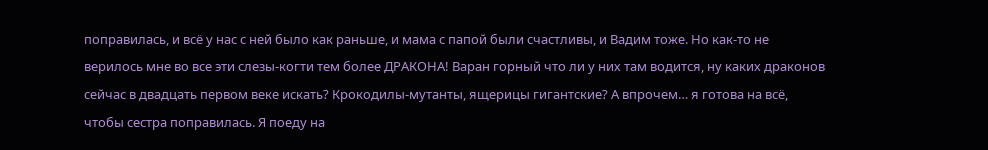поправилась, и всё у нас с ней было как раньше, и мама с папой были счастливы, и Вадим тоже. Но как-то не верилось мне во все эти слезы-когти тем более ДРАКОНА! Варан горный что ли у них там водится, ну каких драконов сейчас в двадцать первом веке искать? Крокодилы-мутанты, ящерицы гигантские? А впрочем… я готова на всё, чтобы сестра поправилась. Я поеду на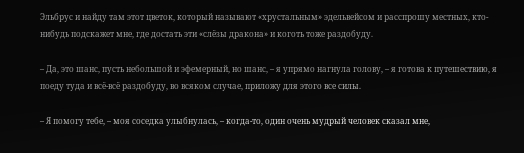Эльбрус и найду там этот цветок, который называют «хрустальным» эдельвейсом и расспрошу местных, кто-нибудь подскажет мне, где достать эти «слёзы дракона» и коготь тоже раздобуду.

– Да, это шанс, пусть небольшой и эфемерный, но шанс, – я упрямо нагнула голову, – я готова к путешествию, я поеду туда и всё-всё раздобуду, во всяком случае, приложу для этого все силы.

– Я помогу тебе, – моя соседка улыбнулась, – когда-то, один очень мудрый человек сказал мне,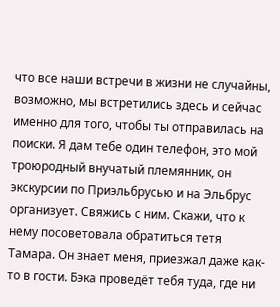что все наши встречи в жизни не случайны, возможно, мы встретились здесь и сейчас именно для того, чтобы ты отправилась на поиски. Я дам тебе один телефон, это мой троюродный внучатый племянник, он экскурсии по Приэльбрусью и на Эльбрус организует. Свяжись с ним. Скажи, что к нему посоветовала обратиться тетя Тамара. Он знает меня, приезжал даже как-то в гости. Бэка проведёт тебя туда, где ни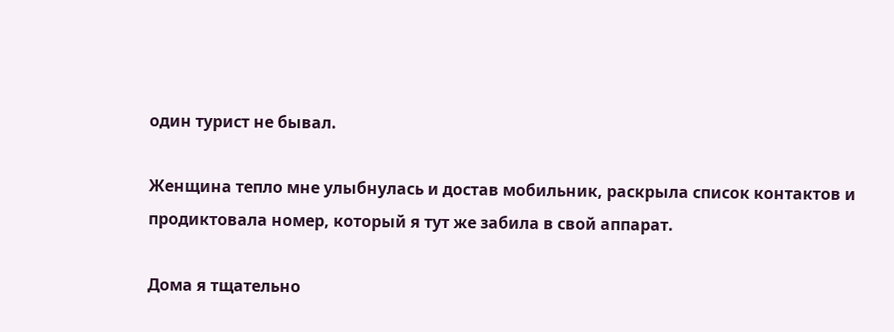один турист не бывал.

Женщина тепло мне улыбнулась и достав мобильник, раскрыла список контактов и продиктовала номер, который я тут же забила в свой аппарат.

Дома я тщательно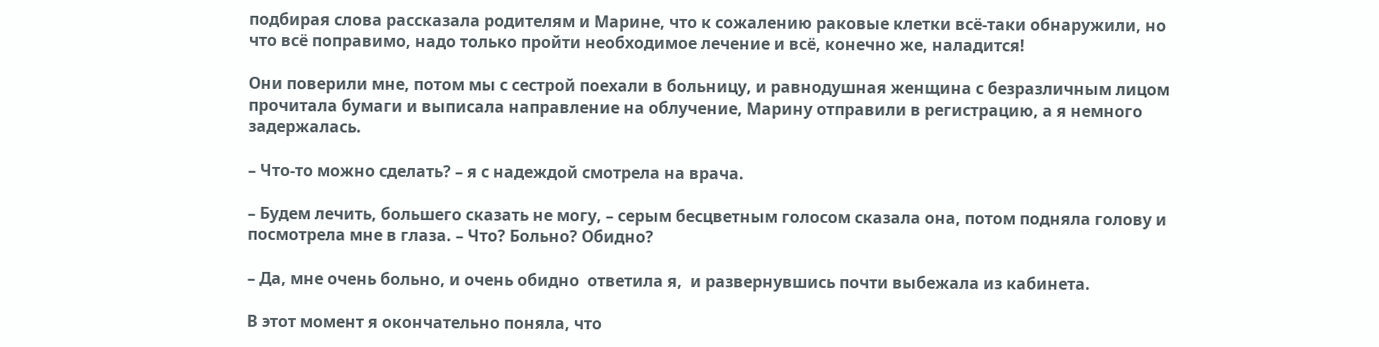подбирая слова рассказала родителям и Марине, что к сожалению раковые клетки всё-таки обнаружили, но что всё поправимо, надо только пройти необходимое лечение и всё, конечно же, наладится!

Они поверили мне, потом мы с сестрой поехали в больницу, и равнодушная женщина с безразличным лицом прочитала бумаги и выписала направление на облучение, Марину отправили в регистрацию, а я немного задержалась.

– Что-то можно сделать? – я с надеждой смотрела на врача.

– Будем лечить, большего сказать не могу, – серым бесцветным голосом сказала она, потом подняла голову и посмотрела мне в глаза. – Что? Больно? Обидно?

– Да, мне очень больно, и очень обидно  ответила я,  и развернувшись почти выбежала из кабинета.

В этот момент я окончательно поняла, что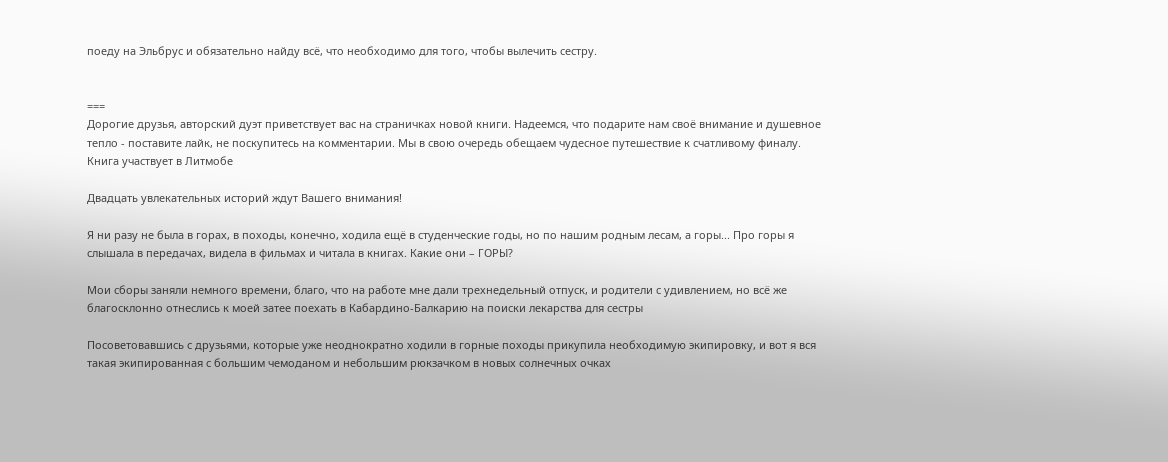поеду на Эльбрус и обязательно найду всё, что необходимо для того, чтобы вылечить сестру.


===
Дорогие друзья, авторский дуэт приветствует вас на страничках новой книги. Надеемся, что подарите нам своё внимание и душевное тепло - поставите лайк, не поскупитесь на комментарии. Мы в свою очередь обещаем чудесное путешествие к счатливому финалу.
Книга участвует в Литмобе

Двадцать увлекательных историй ждут Вашего внимания!

Я ни разу не была в горах, в походы, конечно, ходила ещё в студенческие годы, но по нашим родным лесам, а горы... Про горы я слышала в передачах, видела в фильмах и читала в книгах. Какие они – ГОРЫ?

Мои сборы заняли немного времени, благо, что на работе мне дали трехнедельный отпуск, и родители с удивлением, но всё же благосклонно отнеслись к моей затее поехать в Кабардино-Балкарию на поиски лекарства для сестры

Посоветовавшись с друзьями, которые уже неоднократно ходили в горные походы прикупила необходимую экипировку, и вот я вся такая экипированная с большим чемоданом и небольшим рюкзачком в новых солнечных очках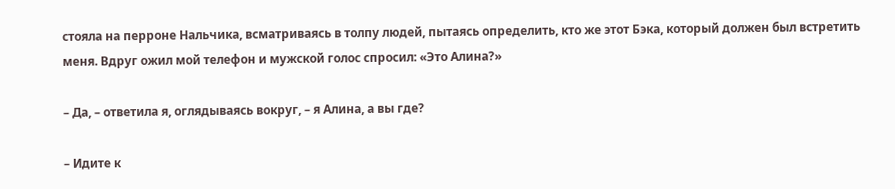стояла на перроне Нальчика, всматриваясь в толпу людей, пытаясь определить, кто же этот Бэка, который должен был встретить меня. Вдруг ожил мой телефон и мужской голос спросил: «Это Алина?»

– Да, – ответила я, оглядываясь вокруг, – я Алина, а вы где?

– Идите к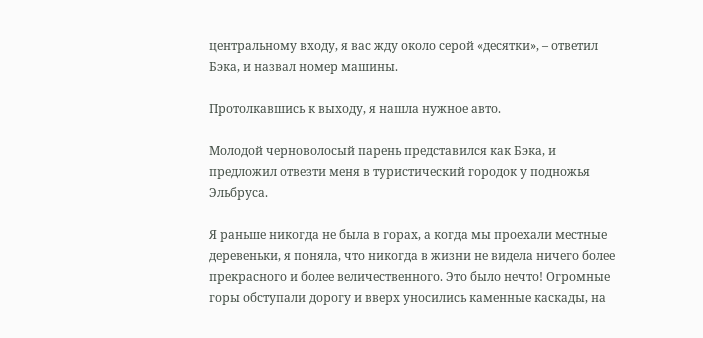центральному входу, я вас жду около серой «десятки», – ответил Бэка, и назвал номер машины.

Протолкавшись к выходу, я нашла нужное авто.

Молодой черноволосый парень представился как Бэка, и предложил отвезти меня в туристический городок у подножья Эльбруса.

Я раньше никогда не была в горах, а когда мы проехали местные деревеньки, я поняла, что никогда в жизни не видела ничего более прекрасного и более величественного. Это было нечто! Огромные горы обступали дорогу и вверх уносились каменные каскады, на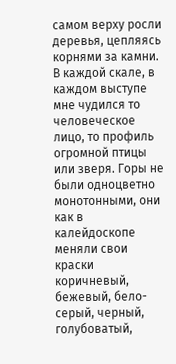самом верху росли деревья, цепляясь корнями за камни. В каждой скале, в каждом выступе мне чудился то человеческое лицо, то профиль огромной птицы или зверя. Горы не были одноцветно монотонными, они как в калейдоскопе меняли свои краски коричневый, бежевый, бело-серый, черный, голубоватый,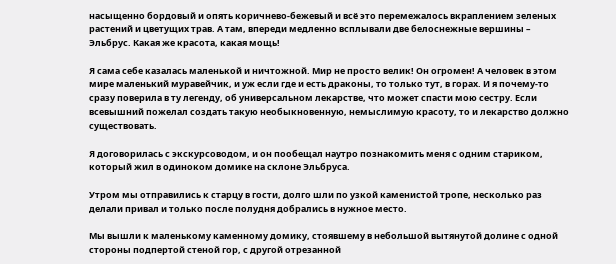насыщенно бордовый и опять коричнево-бежевый и всё это перемежалось вкраплением зеленых растений и цветущих трав. А там, впереди медленно всплывали две белоснежные вершины – Эльбрус. Какая же красота, какая мощь!

Я сама себе казалась маленькой и ничтожной. Мир не просто велик! Он огромен! А человек в этом мире маленький муравейчик, и уж если где и есть драконы, то только тут, в горах. И я почему-то сразу поверила в ту легенду, об универсальном лекарстве, что может спасти мою сестру. Если всевышний пожелал создать такую необыкновенную, немыслимую красоту, то и лекарство должно существовать.

Я договорилась с экскурсоводом, и он пообещал наутро познакомить меня с одним стариком, который жил в одиноком домике на склоне Эльбруса.

Утром мы отправились к старцу в гости, долго шли по узкой каменистой тропе, несколько раз делали привал и только после полудня добрались в нужное место.

Мы вышли к маленькому каменному домику, стоявшему в небольшой вытянутой долине с одной стороны подпертой стеной гор, с другой отрезанной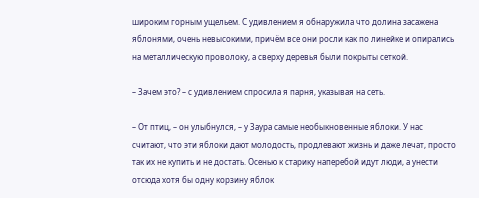широким горным ущельем. С удивлением я обнаружила что долина засажена яблонями, очень невысокими, причём все они росли как по линейке и опирались на металлическую проволоку, а сверху деревья были покрыты сеткой.

– Зачем это? – с удивлением спросила я парня, указывая на сеть.

– От птиц, – он улыбнулся, – у Заура самые необыкновенные яблоки. У нас считают, что эти яблоки дают молодость, продлевают жизнь и даже лечат, просто так их не купить и не достать. Осенью к старику наперебой идут люди, а унести отсюда хотя бы одну корзину яблок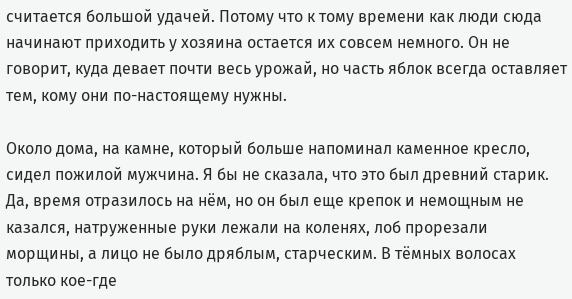считается большой удачей. Потому что к тому времени как люди сюда начинают приходить у хозяина остается их совсем немного. Он не говорит, куда девает почти весь урожай, но часть яблок всегда оставляет тем, кому они по-настоящему нужны.

Около дома, на камне, который больше напоминал каменное кресло, сидел пожилой мужчина. Я бы не сказала, что это был древний старик. Да, время отразилось на нём, но он был еще крепок и немощным не казался, натруженные руки лежали на коленях, лоб прорезали морщины, а лицо не было дряблым, старческим. В тёмных волосах только кое-где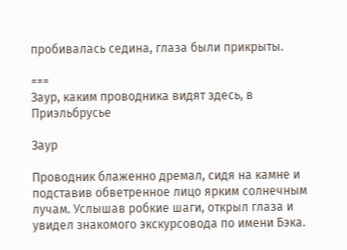пробивалась седина, глаза были прикрыты.

===
Заур, каким проводника видят здесь, в Приэльбрусье

Заур

Проводник блаженно дремал, сидя на камне и подставив обветренное лицо ярким солнечным лучам. Услышав робкие шаги, открыл глаза и увидел знакомого экскурсовода по имени Бэка.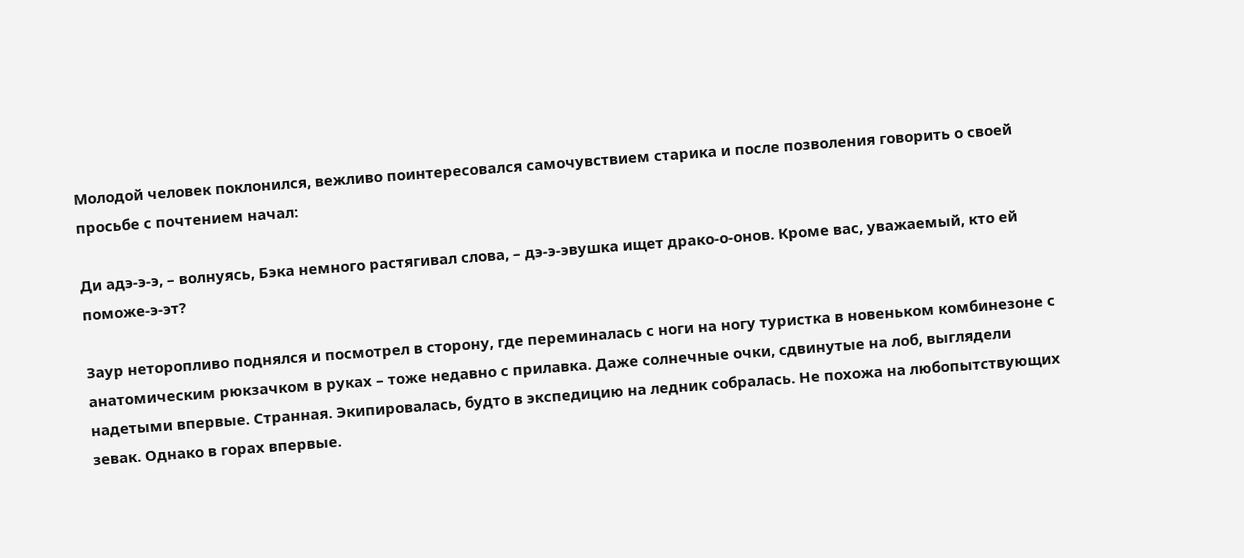Молодой человек поклонился, вежливо поинтересовался самочувствием старика и после позволения говорить о своей просьбе с почтением начал:

Ди адэ-э-э, – волнуясь, Бэка немного растягивал слова, – дэ-э-эвушка ищет драко-о-онов. Кроме вас, уважаемый, кто ей поможе-э-эт?

Заур неторопливо поднялся и посмотрел в сторону, где переминалась с ноги на ногу туристка в новеньком комбинезоне с анатомическим рюкзачком в руках – тоже недавно с прилавка. Даже солнечные очки, сдвинутые на лоб, выглядели надетыми впервые. Странная. Экипировалась, будто в экспедицию на ледник собралась. Не похожа на любопытствующих зевак. Однако в горах впервые.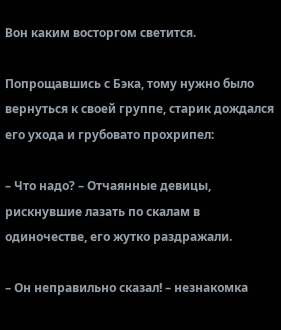Вон каким восторгом светится.

Попрощавшись с Бэка, тому нужно было вернуться к своей группе, старик дождался его ухода и грубовато прохрипел:

– Что надо? – Отчаянные девицы, рискнувшие лазать по скалам в одиночестве, его жутко раздражали.

– Он неправильно сказал! – незнакомка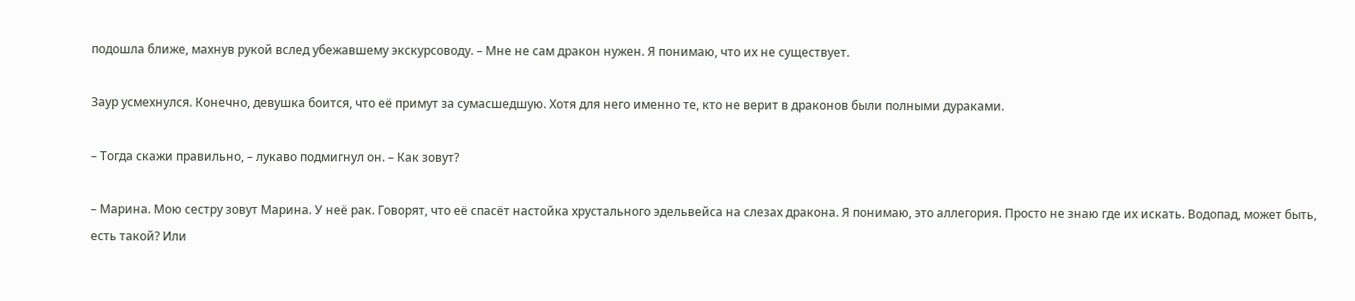подошла ближе, махнув рукой вслед убежавшему экскурсоводу. – Мне не сам дракон нужен. Я понимаю, что их не существует.

Заур усмехнулся. Конечно, девушка боится, что её примут за сумасшедшую. Хотя для него именно те, кто не верит в драконов были полными дураками.

– Тогда скажи правильно, – лукаво подмигнул он. – Как зовут?

– Марина. Мою сестру зовут Марина. У неё рак. Говорят, что её спасёт настойка хрустального эдельвейса на слезах дракона. Я понимаю, это аллегория. Просто не знаю где их искать. Водопад, может быть, есть такой? Или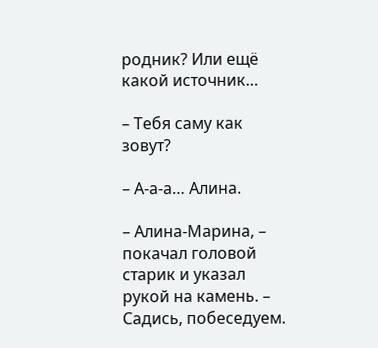родник? Или ещё какой источник…

– Тебя саму как зовут?

– А-а-а… Алина.

– Алина-Марина, – покачал головой старик и указал рукой на камень. – Садись, побеседуем.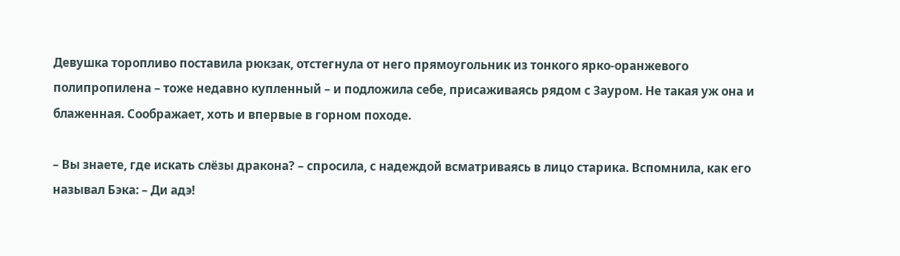Девушка торопливо поставила рюкзак, отстегнула от него прямоугольник из тонкого ярко-оранжевого полипропилена – тоже недавно купленный – и подложила себе, присаживаясь рядом с Зауром. Не такая уж она и блаженная. Соображает, хоть и впервые в горном походе.

– Вы знаете, где искать слёзы дракона? – спросила, с надеждой всматриваясь в лицо старика. Вспомнила, как его называл Бэка: – Ди адэ!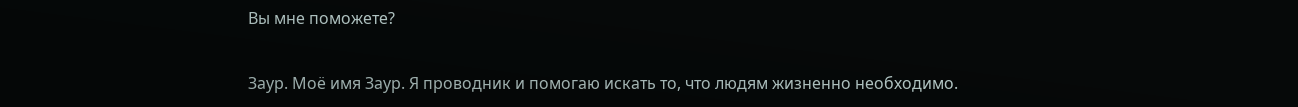Вы мне поможете?

Заур. Моё имя Заур. Я проводник и помогаю искать то, что людям жизненно необходимо.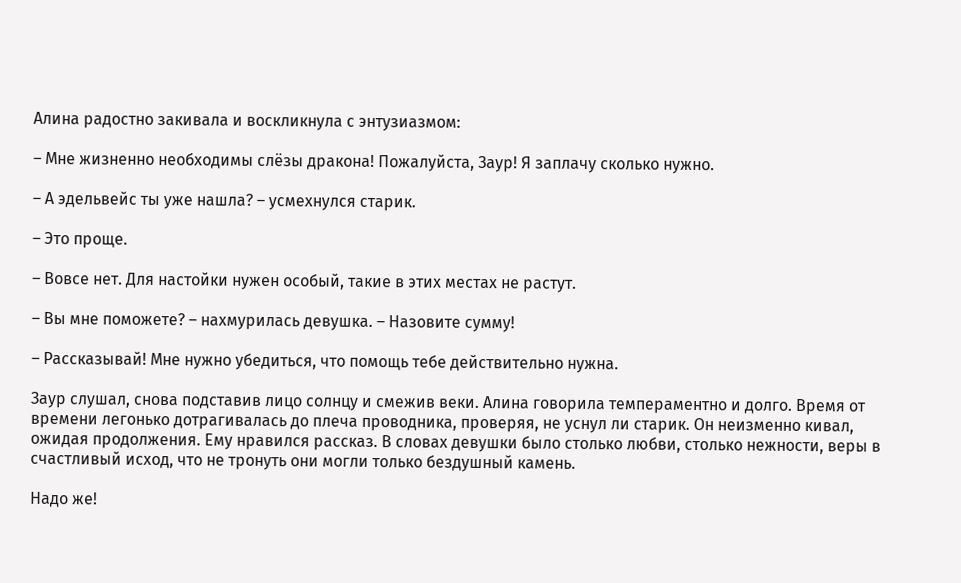Алина радостно закивала и воскликнула с энтузиазмом:

– Мне жизненно необходимы слёзы дракона! Пожалуйста, Заур! Я заплачу сколько нужно.

– А эдельвейс ты уже нашла? – усмехнулся старик.

– Это проще.

– Вовсе нет. Для настойки нужен особый, такие в этих местах не растут.

– Вы мне поможете? – нахмурилась девушка. – Назовите сумму!

– Рассказывай! Мне нужно убедиться, что помощь тебе действительно нужна.

Заур слушал, снова подставив лицо солнцу и смежив веки. Алина говорила темпераментно и долго. Время от времени легонько дотрагивалась до плеча проводника, проверяя, не уснул ли старик. Он неизменно кивал, ожидая продолжения. Ему нравился рассказ. В словах девушки было столько любви, столько нежности, веры в счастливый исход, что не тронуть они могли только бездушный камень.

Надо же!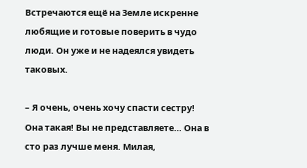Встречаются ещё на Земле искренне любящие и готовые поверить в чудо люди. Он уже и не надеялся увидеть таковых.

– Я очень, очень хочу спасти сестру! Она такая! Вы не представляете… Она в сто раз лучше меня. Милая,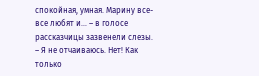спокойная, умная. Марину все-все любят и… – в голосе рассказчицы зазвенели слезы. – Я не отчаиваюсь. Нет! Как только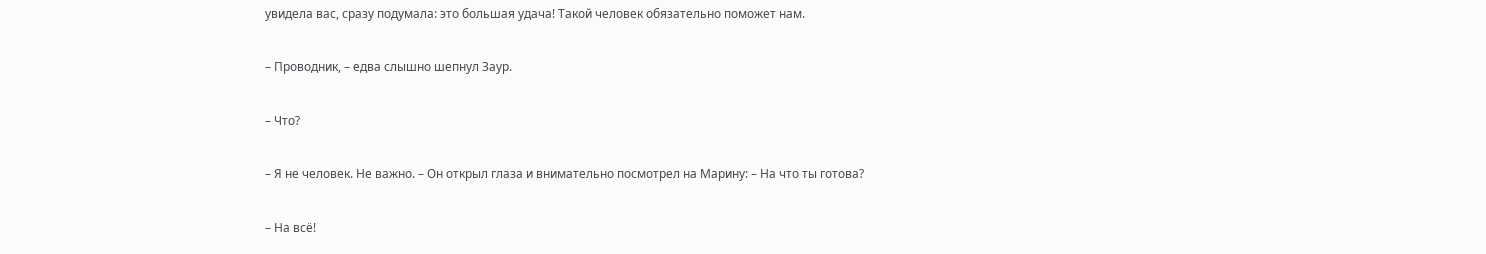увидела вас, сразу подумала: это большая удача! Такой человек обязательно поможет нам.

– Проводник, – едва слышно шепнул Заур.

– Что?

– Я не человек. Не важно. – Он открыл глаза и внимательно посмотрел на Марину: – На что ты готова?

– На всё!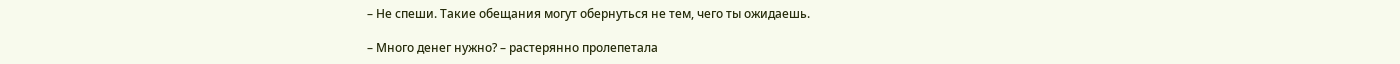– Не спеши. Такие обещания могут обернуться не тем, чего ты ожидаешь.

– Много денег нужно? – растерянно пролепетала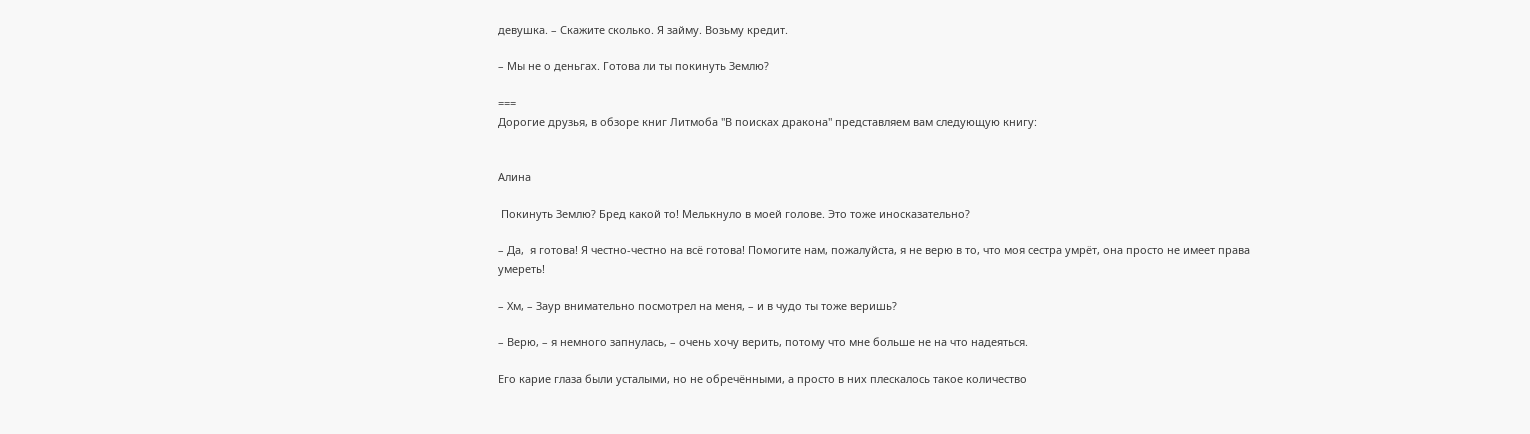девушка. – Скажите сколько. Я займу. Возьму кредит.

– Мы не о деньгах. Готова ли ты покинуть Землю?

===
Дорогие друзья, в обзоре книг Литмоба "В поисках дракона" представляем вам следующую книгу:


Алина

 Покинуть Землю? Бред какой то! Мелькнуло в моей голове. Это тоже иносказательно?

– Да,  я готова! Я честно-честно на всё готова! Помогите нам, пожалуйста, я не верю в то, что моя сестра умрёт, она просто не имеет права умереть!

– Хм, – Заур внимательно посмотрел на меня, – и в чудо ты тоже веришь?

– Верю, – я немного запнулась, – очень хочу верить, потому что мне больше не на что надеяться.

Его карие глаза были усталыми, но не обречёнными, а просто в них плескалось такое количество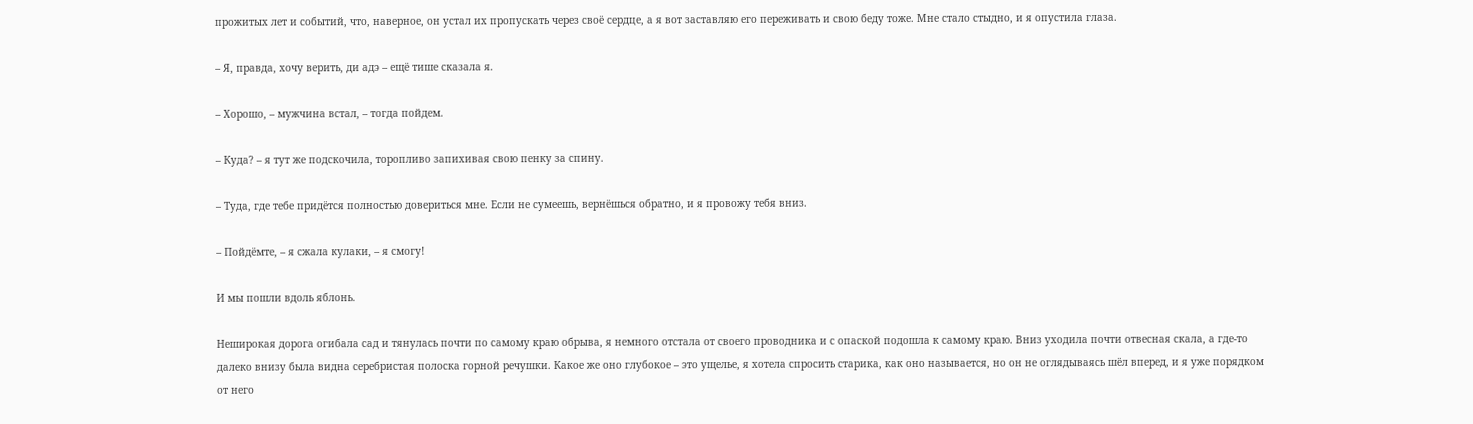прожитых лет и событий, что, наверное, он устал их пропускать через своё сердце, а я вот заставляю его переживать и свою беду тоже. Мне стало стыдно, и я опустила глаза.

– Я, правда, хочу верить, ди адэ – ещё тише сказала я.

– Хорошо, – мужчина встал, – тогда пойдем.

– Куда? – я тут же подскочила, торопливо запихивая свою пенку за спину.

– Туда, где тебе придётся полностью довериться мне. Если не сумеешь, вернёшься обратно, и я провожу тебя вниз.

– Пойдёмте, – я сжала кулаки, – я смогу!

И мы пошли вдоль яблонь.

Неширокая дорога огибала сад и тянулась почти по самому краю обрыва, я немного отстала от своего проводника и с опаской подошла к самому краю. Вниз уходила почти отвесная скала, а где-то далеко внизу была видна серебристая полоска горной речушки. Какое же оно глубокое – это ущелье, я хотела спросить старика, как оно называется, но он не оглядываясь шёл вперед, и я уже порядком от него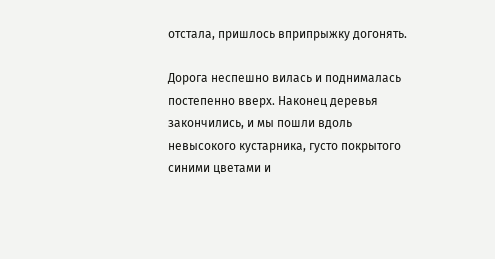отстала, пришлось вприпрыжку догонять.

Дорога неспешно вилась и поднималась постепенно вверх. Наконец деревья закончились, и мы пошли вдоль невысокого кустарника, густо покрытого синими цветами и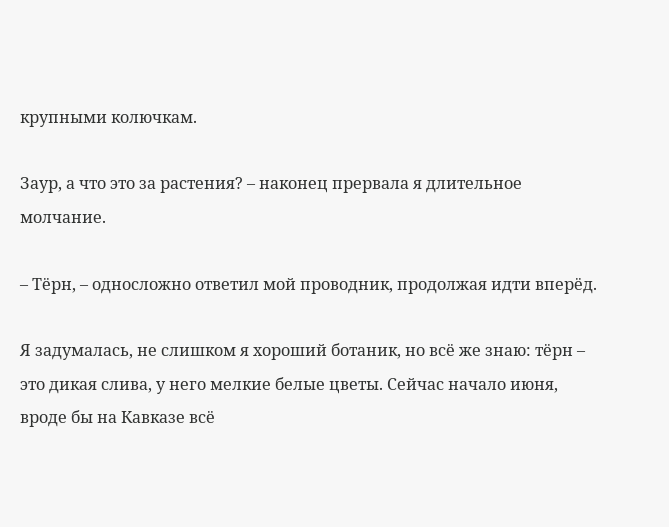крупными колючкам.

Заур, а что это за растения? – наконец прервала я длительное молчание.

– Тёрн, – односложно ответил мой проводник, продолжая идти вперёд.

Я задумалась, не слишком я хороший ботаник, но всё же знаю: тёрн – это дикая слива, у него мелкие белые цветы. Сейчас начало июня, вроде бы на Кавказе всё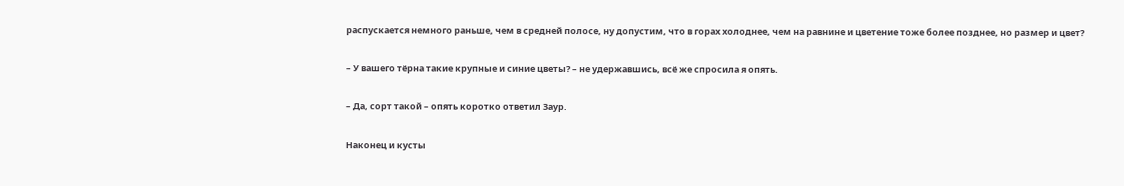распускается немного раньше, чем в средней полосе, ну допустим, что в горах холоднее, чем на равнине и цветение тоже более позднее, но размер и цвет?

– У вашего тёрна такие крупные и синие цветы? – не удержавшись, всё же спросила я опять.

– Да, сорт такой – опять коротко ответил Заур.

Наконец и кусты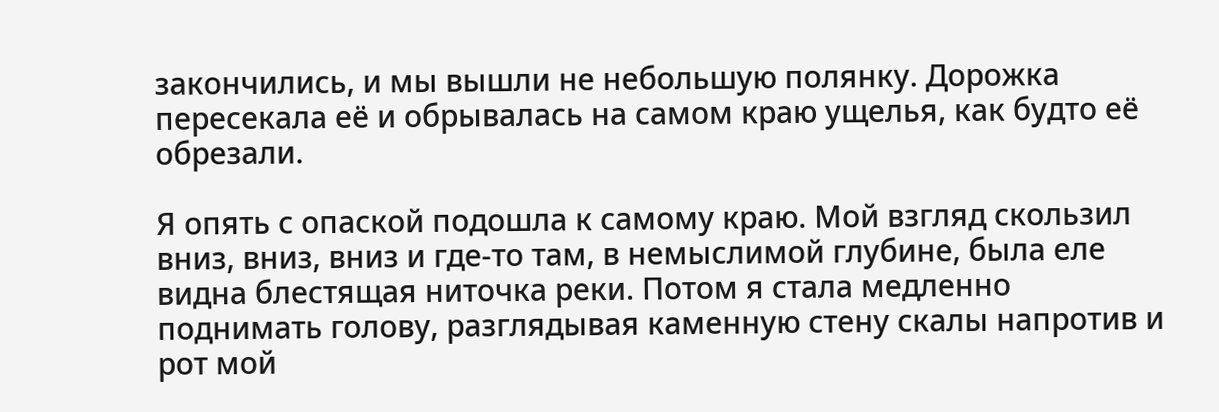закончились, и мы вышли не небольшую полянку. Дорожка пересекала её и обрывалась на самом краю ущелья, как будто её обрезали.

Я опять с опаской подошла к самому краю. Мой взгляд скользил вниз, вниз, вниз и где-то там, в немыслимой глубине, была еле видна блестящая ниточка реки. Потом я стала медленно поднимать голову, разглядывая каменную стену скалы напротив и рот мой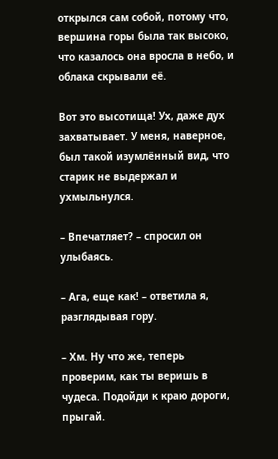открылся сам собой, потому что, вершина горы была так высоко, что казалось она вросла в небо, и облака скрывали её.

Вот это высотища! Ух, даже дух захватывает. У меня, наверное, был такой изумлённый вид, что старик не выдержал и ухмыльнулся.

– Впечатляет? – спросил он улыбаясь.

– Ага, еще как! – ответила я, разглядывая гору.

– Хм. Ну что же, теперь проверим, как ты веришь в чудеса. Подойди к краю дороги, прыгай.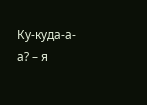Ку-куда-а-а? – я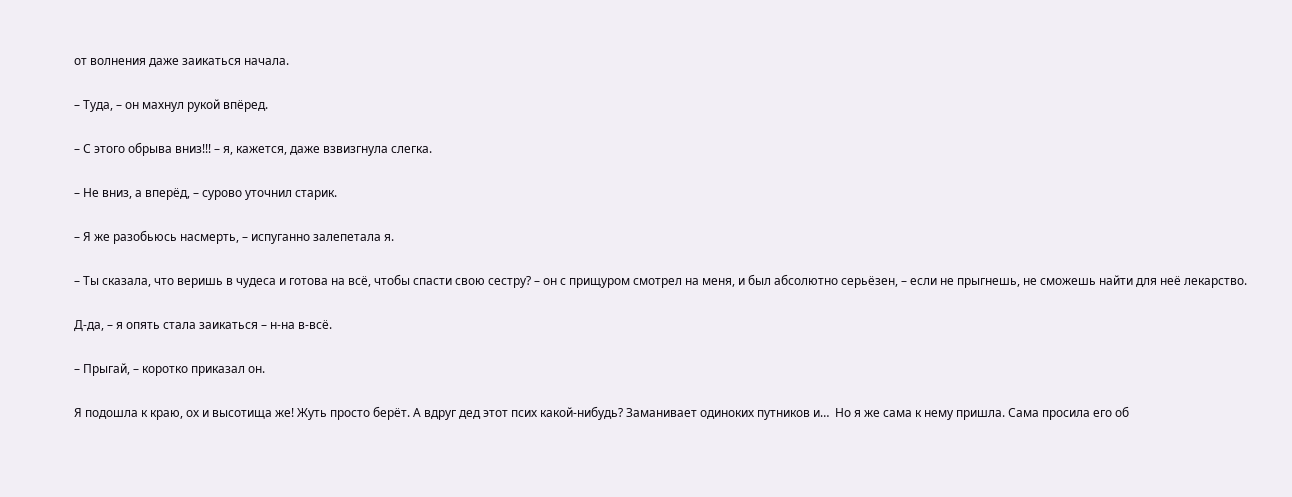от волнения даже заикаться начала.

– Туда, – он махнул рукой впёред.

– С этого обрыва вниз!!! – я, кажется, даже взвизгнула слегка.

– Не вниз, а вперёд, – сурово уточнил старик.

– Я же разобьюсь насмерть, – испуганно залепетала я.

– Ты сказала, что веришь в чудеса и готова на всё, чтобы спасти свою сестру? – он с прищуром смотрел на меня, и был абсолютно серьёзен, – если не прыгнешь, не сможешь найти для неё лекарство.

Д-да, – я опять стала заикаться – н-на в-всё.

– Прыгай, – коротко приказал он.

Я подошла к краю, ох и высотища же! Жуть просто берёт. А вдруг дед этот псих какой-нибудь? Заманивает одиноких путников и…  Но я же сама к нему пришла. Сама просила его об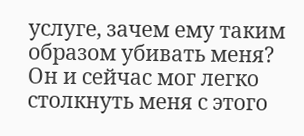услуге, зачем ему таким образом убивать меня? Он и сейчас мог легко столкнуть меня с этого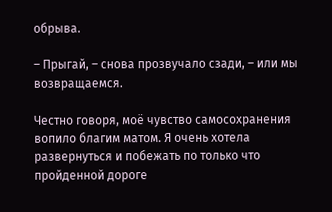обрыва.

– Прыгай, – снова прозвучало сзади, – или мы возвращаемся.

Честно говоря, моё чувство самосохранения вопило благим матом. Я очень хотела развернуться и побежать по только что пройденной дороге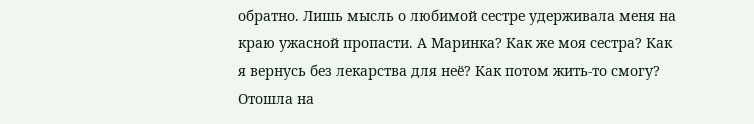обратно. Лишь мысль о любимой сестре удерживала меня на краю ужасной пропасти. А Маринка? Как же моя сестра? Как я вернусь без лекарства для неё? Как потом жить-то смогу? Отошла на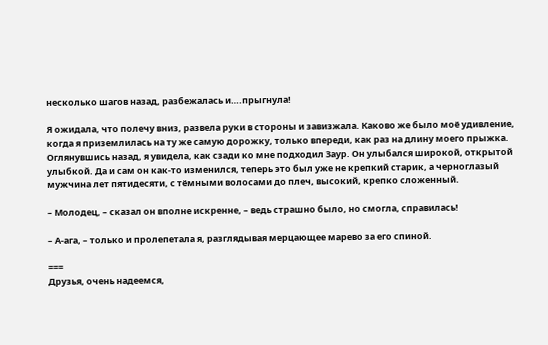несколько шагов назад, разбежалась и….прыгнула!

Я ожидала, что полечу вниз, развела руки в стороны и завизжала. Каково же было моё удивление, когда я приземлилась на ту же самую дорожку, только впереди, как раз на длину моего прыжка. Оглянувшись назад, я увидела, как сзади ко мне подходил Заур. Он улыбался широкой, открытой улыбкой. Да и сам он как-то изменился, теперь это был уже не крепкий старик, а черноглазый мужчина лет пятидесяти, с тёмными волосами до плеч, высокий, крепко сложенный.

– Молодец, – сказал он вполне искренне, – ведь страшно было, но смогла, справилась!

– А-ага, – только и пролепетала я, разглядывая мерцающее марево за его спиной.

===
Друзья, очень надеемся,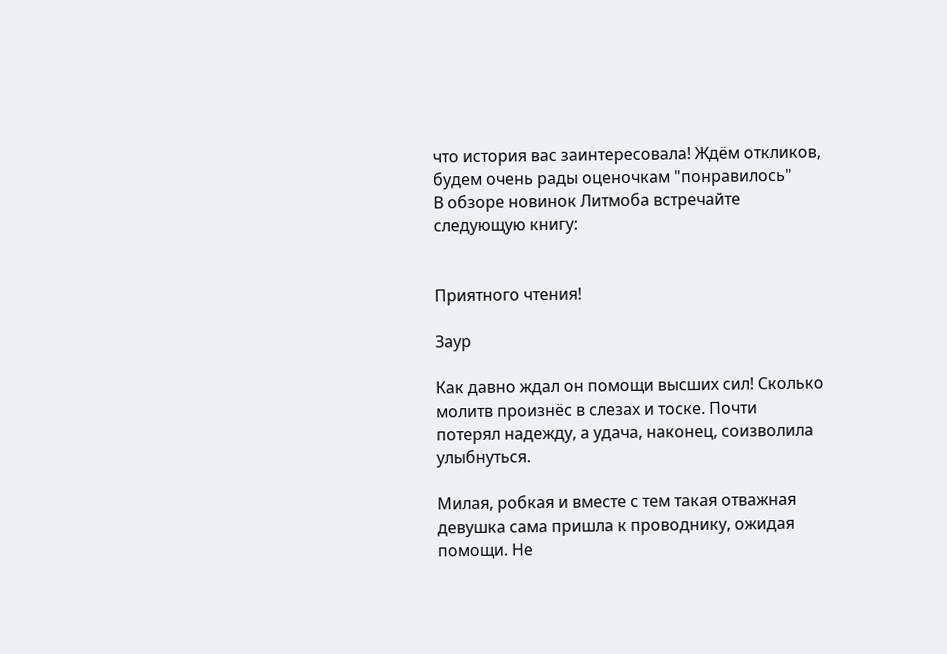что история вас заинтересовала! Ждём откликов, будем очень рады оценочкам "понравилось"
В обзоре новинок Литмоба встречайте следующую книгу:


Приятного чтения!

Заур

Как давно ждал он помощи высших сил! Сколько молитв произнёс в слезах и тоске. Почти потерял надежду, а удача, наконец, соизволила улыбнуться.

Милая, робкая и вместе с тем такая отважная девушка сама пришла к проводнику, ожидая помощи. Не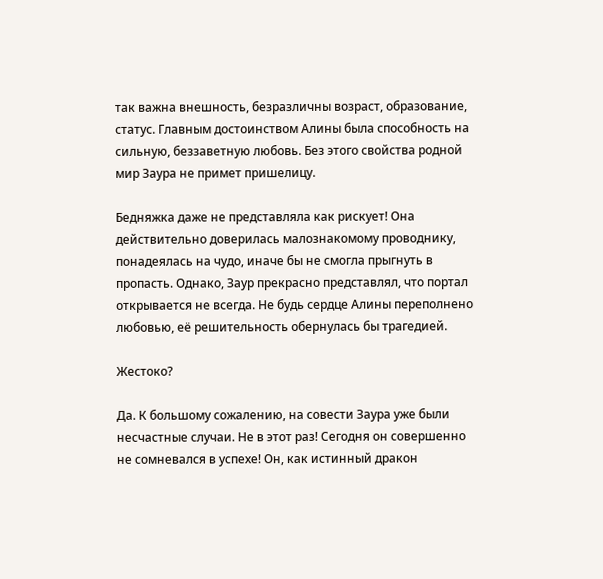так важна внешность, безразличны возраст, образование, статус. Главным достоинством Алины была способность на сильную, беззаветную любовь. Без этого свойства родной мир Заура не примет пришелицу.

Бедняжка даже не представляла как рискует! Она действительно доверилась малознакомому проводнику, понадеялась на чудо, иначе бы не смогла прыгнуть в пропасть. Однако, Заур прекрасно представлял, что портал открывается не всегда. Не будь сердце Алины переполнено любовью, её решительность обернулась бы трагедией.

Жестоко?

Да. К большому сожалению, на совести Заура уже были несчастные случаи. Не в этот раз! Сегодня он совершенно не сомневался в успехе! Он, как истинный дракон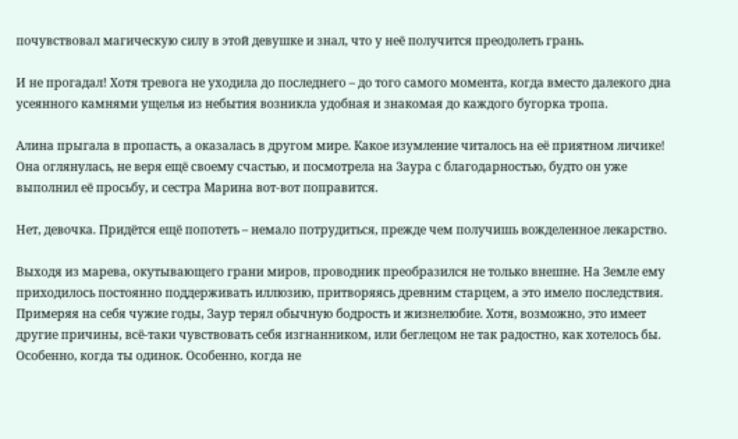почувствовал магическую силу в этой девушке и знал, что у неё получится преодолеть грань.

И не прогадал! Хотя тревога не уходила до последнего – до того самого момента, когда вместо далекого дна усеянного камнями ущелья из небытия возникла удобная и знакомая до каждого бугорка тропа.

Алина прыгала в пропасть, а оказалась в другом мире. Какое изумление читалось на её приятном личике! Она оглянулась, не веря ещё своему счастью, и посмотрела на Заура с благодарностью, будто он уже выполнил её просьбу, и сестра Марина вот-вот поправится.

Нет, девочка. Придётся ещё попотеть – немало потрудиться, прежде чем получишь вожделенное лекарство.

Выходя из марева, окутывающего грани миров, проводник преобразился не только внешне. На Земле ему приходилось постоянно поддерживать иллюзию, притворяясь древним старцем, а это имело последствия. Примеряя на себя чужие годы, Заур терял обычную бодрость и жизнелюбие. Хотя, возможно, это имеет другие причины, всё-таки чувствовать себя изгнанником, или беглецом не так радостно, как хотелось бы. Особенно, когда ты одинок. Особенно, когда не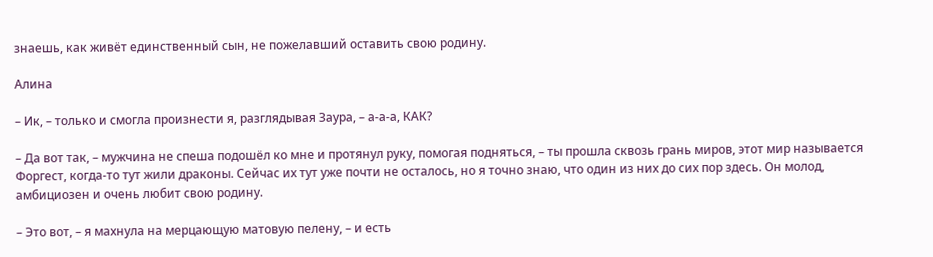знаешь, как живёт единственный сын, не пожелавший оставить свою родину.

Алина

– Ик, – только и смогла произнести я, разглядывая Заура, – а-а-а, КАК?

– Да вот так, – мужчина не спеша подошёл ко мне и протянул руку, помогая подняться, – ты прошла сквозь грань миров, этот мир называется Форгест, когда-то тут жили драконы. Сейчас их тут уже почти не осталось, но я точно знаю, что один из них до сих пор здесь. Он молод, амбициозен и очень любит свою родину.

– Это вот, – я махнула на мерцающую матовую пелену, – и есть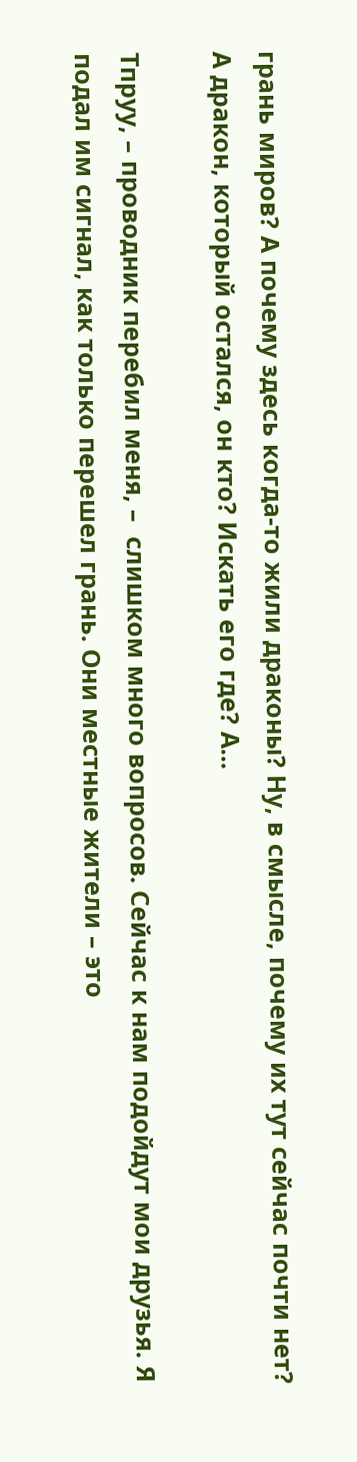грань миров? А почему здесь когда-то жили драконы? Ну, в смысле, почему их тут сейчас почти нет? А дракон, который остался, он кто? Искать его где? А...

Тпруу, – проводник перебил меня, –  слишком много вопросов. Сейчас к нам подойдут мои друзья. Я подал им сигнал, как только перешел грань. Они местные жители – это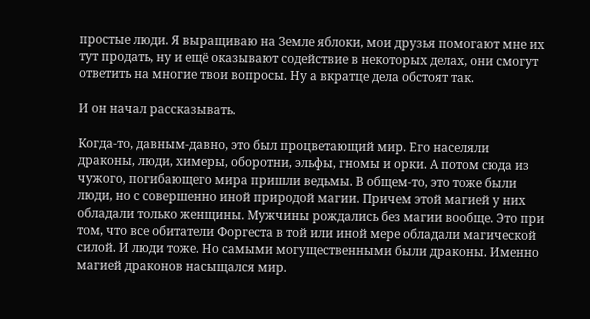простые люди. Я выращиваю на Земле яблоки, мои друзья помогают мне их тут продать, ну и ещё оказывают содействие в некоторых делах, они смогут ответить на многие твои вопросы. Ну а вкратце дела обстоят так.

И он начал рассказывать.

Когда-то, давным-давно, это был процветающий мир. Его населяли драконы, люди, химеры, оборотни, эльфы, гномы и орки. А потом сюда из чужого, погибающего мира пришли ведьмы. В общем-то, это тоже были люди, но с совершенно иной природой магии. Причем этой магией у них обладали только женщины. Мужчины рождались без магии вообще. Это при том, что все обитатели Форгеста в той или иной мере обладали магической силой. И люди тоже. Но самыми могущественными были драконы. Именно  магией драконов насыщался мир.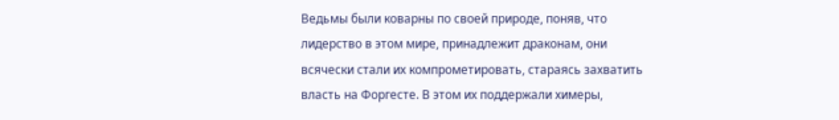Ведьмы были коварны по своей природе, поняв, что лидерство в этом мире, принадлежит драконам, они всячески стали их компрометировать, стараясь захватить власть на Форгесте. В этом их поддержали химеры,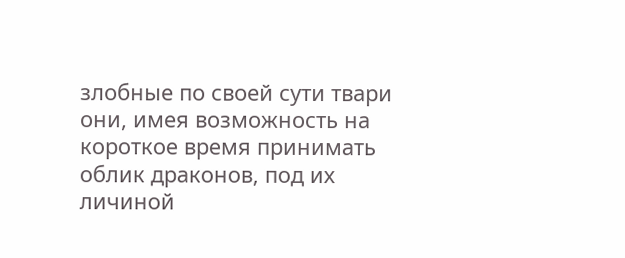злобные по своей сути твари они, имея возможность на короткое время принимать облик драконов, под их личиной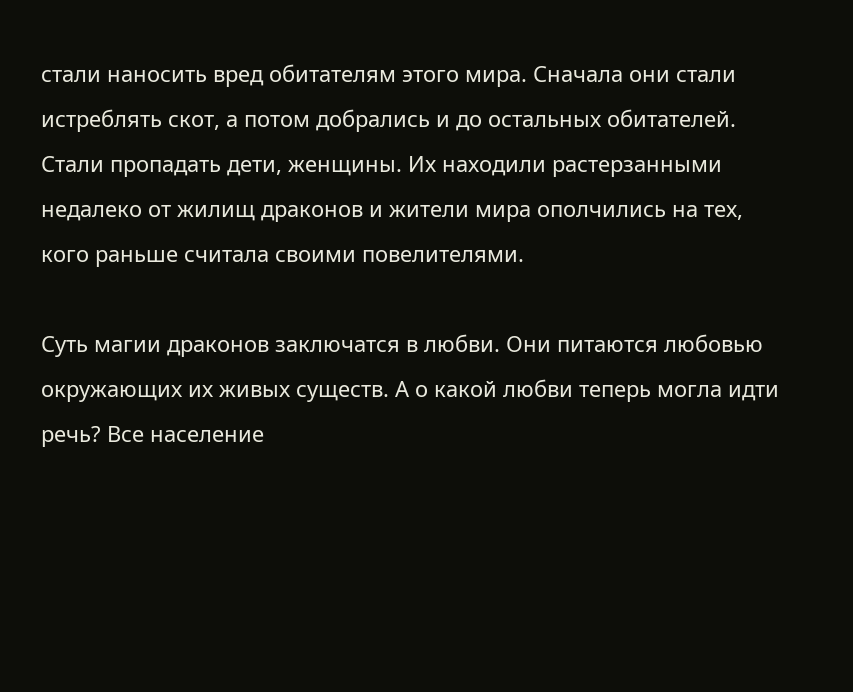стали наносить вред обитателям этого мира. Сначала они стали истреблять скот, а потом добрались и до остальных обитателей. Стали пропадать дети, женщины. Их находили растерзанными недалеко от жилищ драконов и жители мира ополчились на тех, кого раньше считала своими повелителями.

Суть магии драконов заключатся в любви. Они питаются любовью окружающих их живых существ. А о какой любви теперь могла идти речь? Все население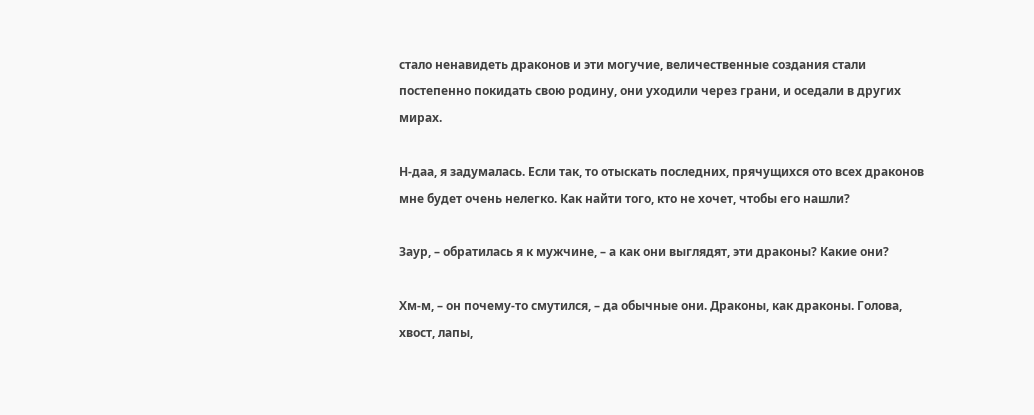стало ненавидеть драконов и эти могучие, величественные создания стали постепенно покидать свою родину, они уходили через грани, и оседали в других мирах.

Н-даа, я задумалась. Если так, то отыскать последних, прячущихся ото всех драконов мне будет очень нелегко. Как найти того, кто не хочет, чтобы его нашли?

Заур, – обратилась я к мужчине, – а как они выглядят, эти драконы? Какие они?

Хм-м, – он почему-то смутился, – да обычные они. Драконы, как драконы. Голова, хвост, лапы,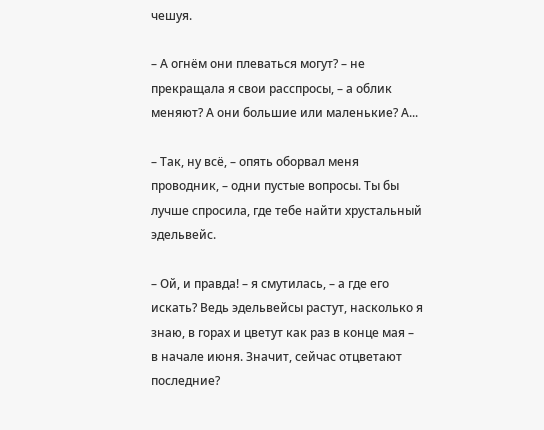чешуя.

– А огнём они плеваться могут? – не прекращала я свои расспросы, – а облик меняют? А они большие или маленькие? А...

– Так, ну всё, – опять оборвал меня проводник, – одни пустые вопросы. Ты бы лучше спросила, где тебе найти хрустальный эдельвейс.

– Ой, и правда! – я смутилась, – а где его искать? Ведь эдельвейсы растут, насколько я знаю, в горах и цветут как раз в конце мая – в начале июня. Значит, сейчас отцветают последние?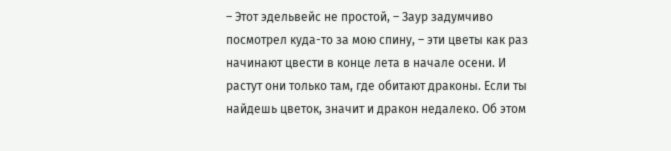– Этот эдельвейс не простой, – Заур задумчиво посмотрел куда-то за мою спину, – эти цветы как раз начинают цвести в конце лета в начале осени. И растут они только там, где обитают драконы. Если ты найдешь цветок, значит и дракон недалеко. Об этом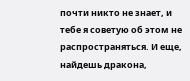почти никто не знает, и тебе я советую об этом не распространяться. И еще, найдешь дракона,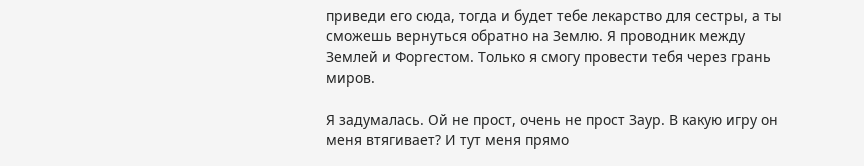приведи его сюда, тогда и будет тебе лекарство для сестры, а ты сможешь вернуться обратно на Землю. Я проводник между Землей и Форгестом. Только я смогу провести тебя через грань миров.

Я задумалась. Ой не прост, очень не прост Заур. В какую игру он меня втягивает? И тут меня прямо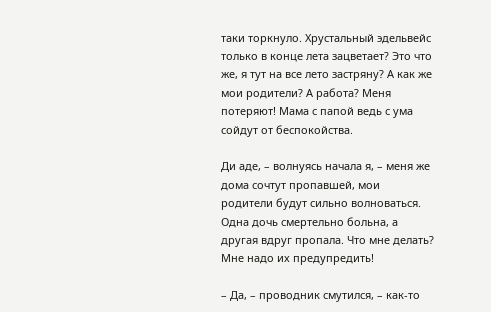таки торкнуло. Хрустальный эдельвейс только в конце лета зацветает? Это что же, я тут на все лето застряну? А как же мои родители? А работа? Меня потеряют! Мама с папой ведь с ума сойдут от беспокойства.

Ди аде, – волнуясь начала я, – меня же дома сочтут пропавшей, мои родители будут сильно волноваться. Одна дочь смертельно больна, а другая вдруг пропала. Что мне делать? Мне надо их предупредить!

– Да, – проводник смутился, – как-то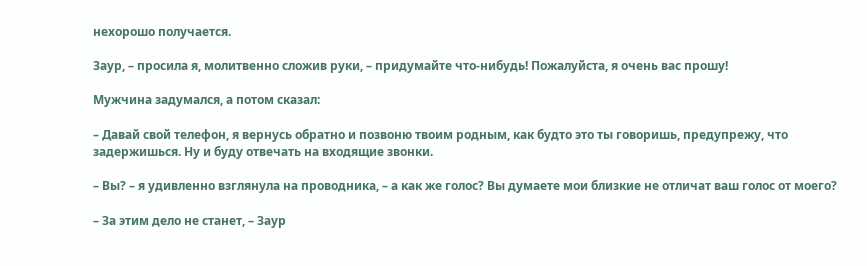нехорошо получается.

Заур, – просила я, молитвенно сложив руки, – придумайте что-нибудь! Пожалуйста, я очень вас прошу!

Мужчина задумался, а потом сказал:

– Давай свой телефон, я вернусь обратно и позвоню твоим родным, как будто это ты говоришь, предупрежу, что задержишься. Ну и буду отвечать на входящие звонки.

– Вы? – я удивленно взглянула на проводника, – а как же голос? Вы думаете мои близкие не отличат ваш голос от моего?

– За этим дело не станет, – Заур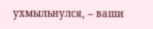ухмыльнулся, – ваши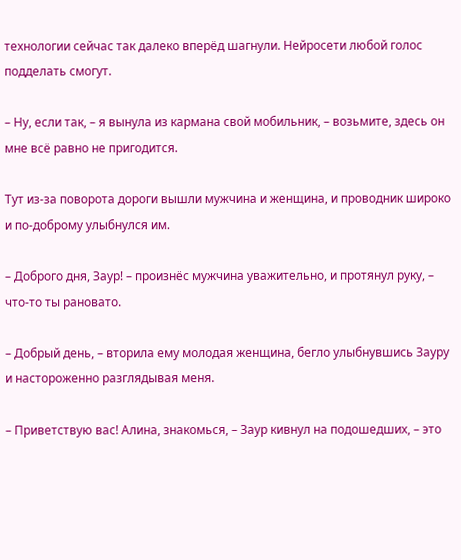технологии сейчас так далеко вперёд шагнули. Нейросети любой голос подделать смогут.

– Ну, если так, – я вынула из кармана свой мобильник, – возьмите, здесь он мне всё равно не пригодится.

Тут из-за поворота дороги вышли мужчина и женщина, и проводник широко и по-доброму улыбнулся им.

– Доброго дня, Заур! – произнёс мужчина уважительно, и протянул руку, – что-то ты рановато.

– Добрый день, – вторила ему молодая женщина, бегло улыбнувшись Зауру и настороженно разглядывая меня.

– Приветствую вас! Алина, знакомься, – Заур кивнул на подошедших, – это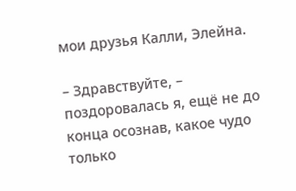мои друзья Калли, Элейна.

– Здравствуйте, – поздоровалась я, ещё не до конца осознав, какое чудо только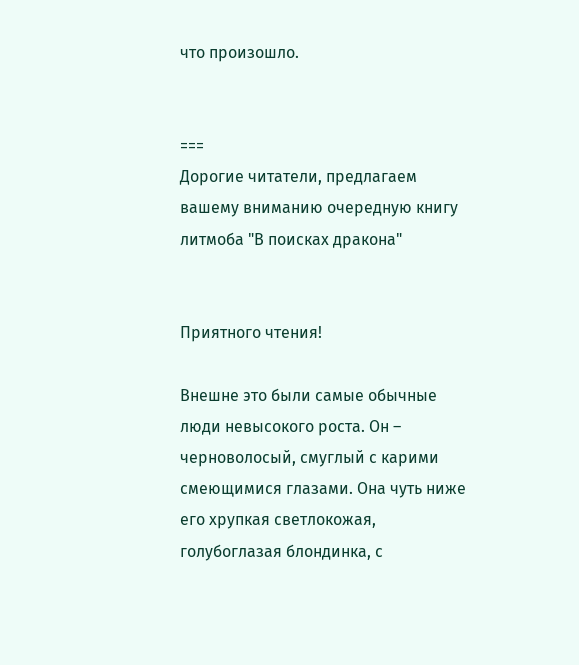что произошло.


===
Дорогие читатели, предлагаем вашему вниманию очередную книгу литмоба "В поисках дракона"


Приятного чтения!

Внешне это были самые обычные люди невысокого роста. Он – черноволосый, смуглый с карими смеющимися глазами. Она чуть ниже его хрупкая светлокожая, голубоглазая блондинка, с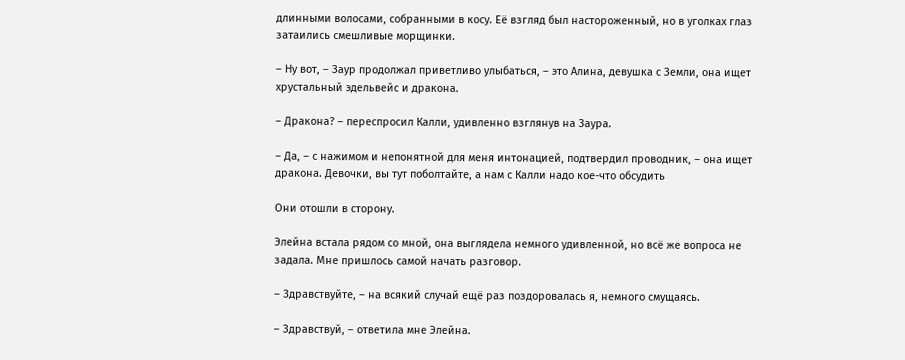длинными волосами, собранными в косу. Её взгляд был настороженный, но в уголках глаз затаились смешливые морщинки.

– Ну вот, – Заур продолжал приветливо улыбаться, – это Алина, девушка с Земли, она ищет хрустальный эдельвейс и дракона.

– Дракона? – переспросил Калли, удивленно взглянув на Заура.

– Да, – с нажимом и непонятной для меня интонацией, подтвердил проводник, – она ищет дракона. Девочки, вы тут поболтайте, а нам с Калли надо кое-что обсудить

Они отошли в сторону.

Элейна встала рядом со мной, она выглядела немного удивленной, но всё же вопроса не задала. Мне пришлось самой начать разговор.

– Здравствуйте, – на всякий случай ещё раз поздоровалась я, немного смущаясь.

– Здравствуй, – ответила мне Элейна.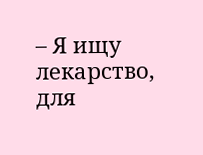– Я ищу лекарство, для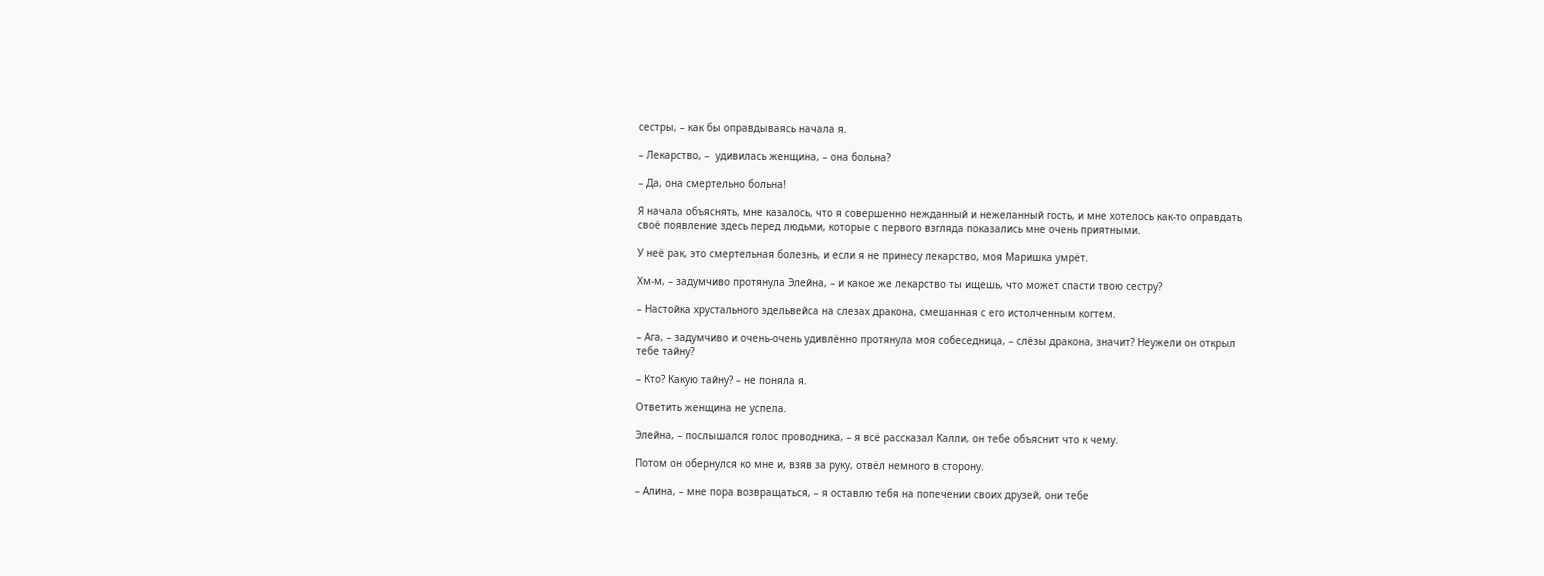сестры, – как бы оправдываясь начала я.

– Лекарство, –  удивилась женщина, – она больна?

– Да, она смертельно больна!

Я начала объяснять, мне казалось, что я совершенно нежданный и нежеланный гость, и мне хотелось как-то оправдать своё появление здесь перед людьми, которые с первого взгляда показались мне очень приятными.

У неё рак, это смертельная болезнь, и если я не принесу лекарство, моя Маришка умрёт.

Хм-м, – задумчиво протянула Элейна, – и какое же лекарство ты ищешь, что может спасти твою сестру?

– Настойка хрустального эдельвейса на слезах дракона, смешанная с его истолченным когтем.

– Ага, – задумчиво и очень-очень удивлённо протянула моя собеседница, – слёзы дракона, значит? Неужели он открыл тебе тайну?

– Кто? Какую тайну? – не поняла я.

Ответить женщина не успела.

Элейна, – послышался голос проводника, – я всё рассказал Калли, он тебе объяснит что к чему.

Потом он обернулся ко мне и, взяв за руку, отвёл немного в сторону.

– Алина, – мне пора возвращаться, – я оставлю тебя на попечении своих друзей, они тебе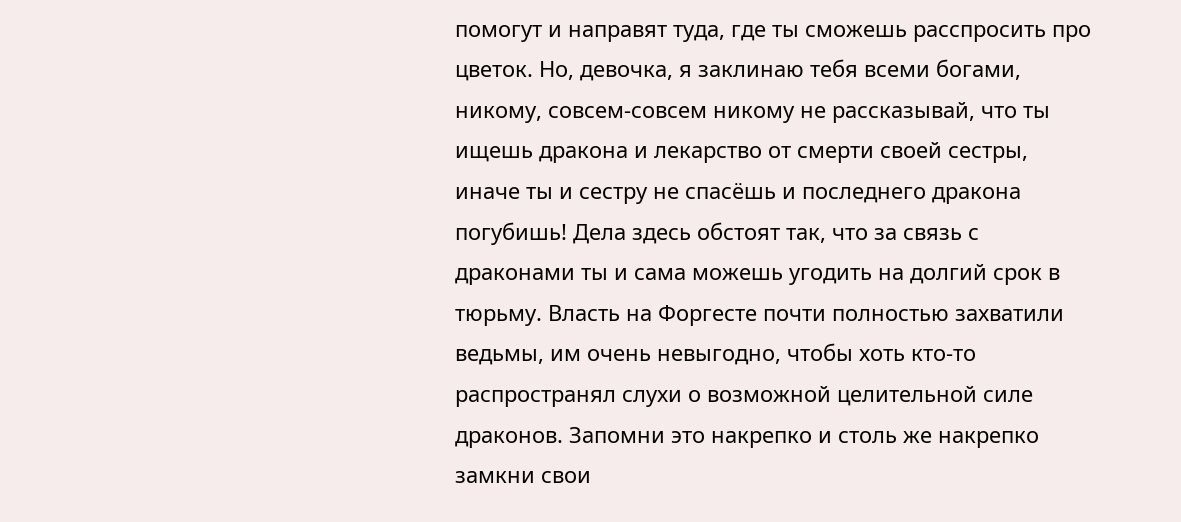помогут и направят туда, где ты сможешь расспросить про цветок. Но, девочка, я заклинаю тебя всеми богами, никому, совсем-совсем никому не рассказывай, что ты ищешь дракона и лекарство от смерти своей сестры, иначе ты и сестру не спасёшь и последнего дракона погубишь! Дела здесь обстоят так, что за связь с драконами ты и сама можешь угодить на долгий срок в тюрьму. Власть на Форгесте почти полностью захватили ведьмы, им очень невыгодно, чтобы хоть кто-то распространял слухи о возможной целительной силе драконов. Запомни это накрепко и столь же накрепко замкни свои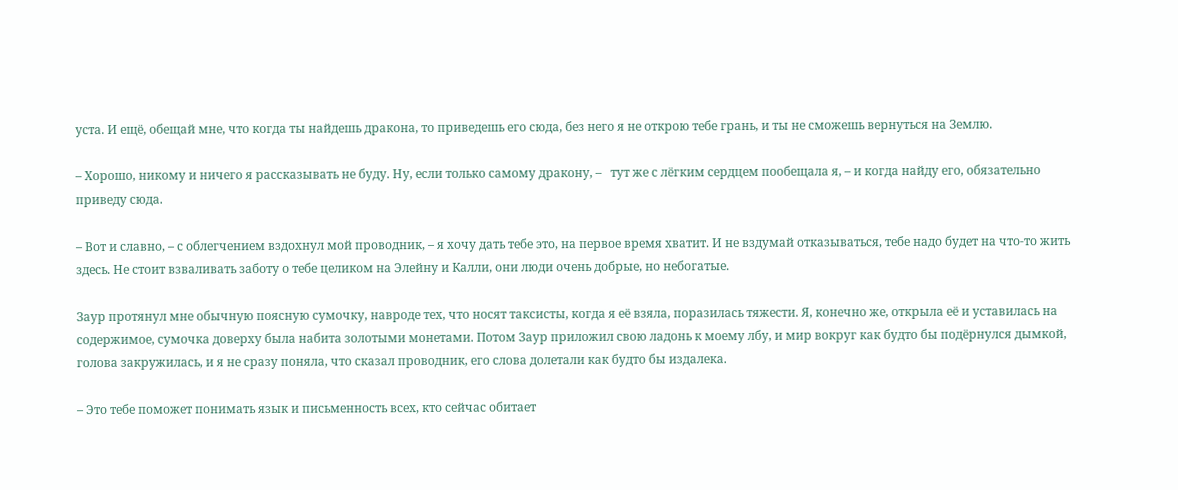уста. И ещё, обещай мне, что когда ты найдешь дракона, то приведешь его сюда, без него я не открою тебе грань, и ты не сможешь вернуться на Землю.

– Хорошо, никому и ничего я рассказывать не буду. Ну, если только самому дракону, –   тут же с лёгким сердцем пообещала я, – и когда найду его, обязательно приведу сюда.

– Вот и славно, – с облегчением вздохнул мой проводник, – я хочу дать тебе это, на первое время хватит. И не вздумай отказываться, тебе надо будет на что-то жить здесь. Не стоит взваливать заботу о тебе целиком на Элейну и Калли, они люди очень добрые, но небогатые.

Заур протянул мне обычную поясную сумочку, навроде тех, что носят таксисты, когда я её взяла, поразилась тяжести. Я, конечно же, открыла её и уставилась на содержимое, сумочка доверху была набита золотыми монетами. Потом Заур приложил свою ладонь к моему лбу, и мир вокруг как будто бы подёрнулся дымкой, голова закружилась, и я не сразу поняла, что сказал проводник, его слова долетали как будто бы издалека.

– Это тебе поможет понимать язык и письменность всех, кто сейчас обитает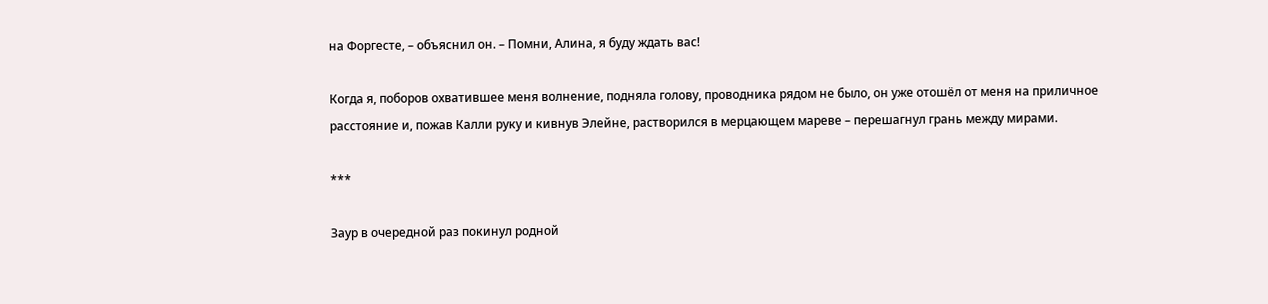на Форгесте, – объяснил он. – Помни, Алина, я буду ждать вас!

Когда я, поборов охватившее меня волнение, подняла голову, проводника рядом не было, он уже отошёл от меня на приличное расстояние и, пожав Калли руку и кивнув Элейне, растворился в мерцающем мареве – перешагнул грань между мирами.

***

Заур в очередной раз покинул родной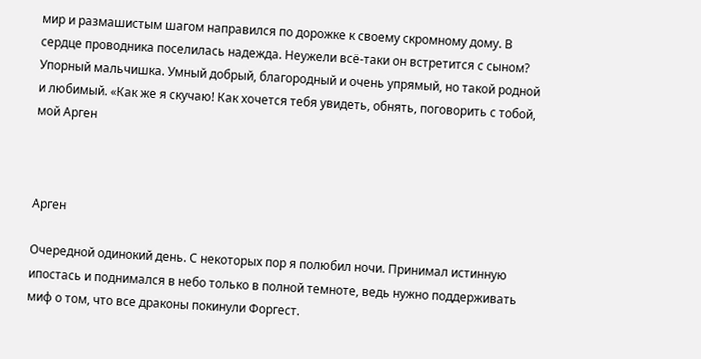мир и размашистым шагом направился по дорожке к своему скромному дому. В сердце проводника поселилась надежда. Неужели всё-таки он встретится с сыном? Упорный мальчишка. Умный добрый, благородный и очень упрямый, но такой родной и любимый. «Как же я скучаю! Как хочется тебя увидеть, обнять, поговорить с тобой, мой Арген



Арген

Очередной одинокий день. С некоторых пор я полюбил ночи. Принимал истинную ипостась и поднимался в небо только в полной темноте, ведь нужно поддерживать миф о том, что все драконы покинули Форгест.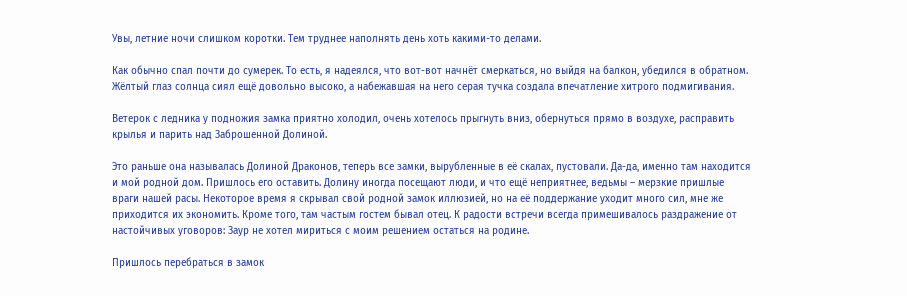Увы, летние ночи слишком коротки. Тем труднее наполнять день хоть какими-то делами.

Как обычно спал почти до сумерек. То есть, я надеялся, что вот-вот начнёт смеркаться, но выйдя на балкон, убедился в обратном. Жёлтый глаз солнца сиял ещё довольно высоко, а набежавшая на него серая тучка создала впечатление хитрого подмигивания.

Ветерок с ледника у подножия замка приятно холодил, очень хотелось прыгнуть вниз, обернуться прямо в воздухе, расправить крылья и парить над Заброшенной Долиной.

Это раньше она называлась Долиной Драконов, теперь все замки, вырубленные в её скалах, пустовали. Да-да, именно там находится и мой родной дом. Пришлось его оставить. Долину иногда посещают люди, и что ещё неприятнее, ведьмы – мерзкие пришлые враги нашей расы. Некоторое время я скрывал свой родной замок иллюзией, но на её поддержание уходит много сил, мне же приходится их экономить. Кроме того, там частым гостем бывал отец. К радости встречи всегда примешивалось раздражение от настойчивых уговоров: Заур не хотел мириться с моим решением остаться на родине.

Пришлось перебраться в замок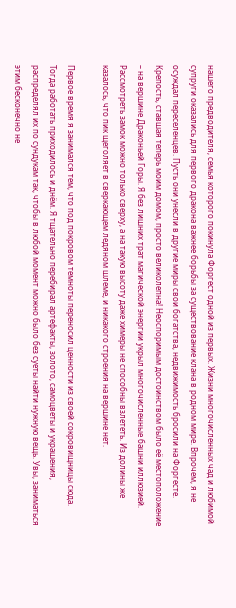нашего предводителя, семья которого покинула Форгест одной из первых. Жизни многочисленных чад и любимой супруги оказались для первого дракона важнее борьбы за существование клана в родном мире. Впрочем, я не осуждал переселенцев. Пусть они унесли в другие миры свои богатства, недвижимость бросили на Форгесте. Крепость, ставшая теперь моим домом, просто великолепна! Неоспоримым достоинством было её местоположение – на вершине Драконьей Горы. Я без лишних трат магической энергии укрыл многочисленные башни иллюзией. Рассмотреть замок можно только сверху, а на такую высоту даже химеры не способны взлететь. Из долины же казалось, что пик щеголяет в сверкающем ледяном шлеме, и никакого строения на вершине нет.

Первое время я занимался тем, что под покровом темноты переносил ценности из своей сокровищницы сюда. Тогда работать приходилось и днём. Я тщательно перебирал артефакты, золото, самоцветы и украшения, распределял их по сундукам так, чтобы в любой момент можно было без суеты найти нужную вещь. Увы, заниматься этим бесконечно не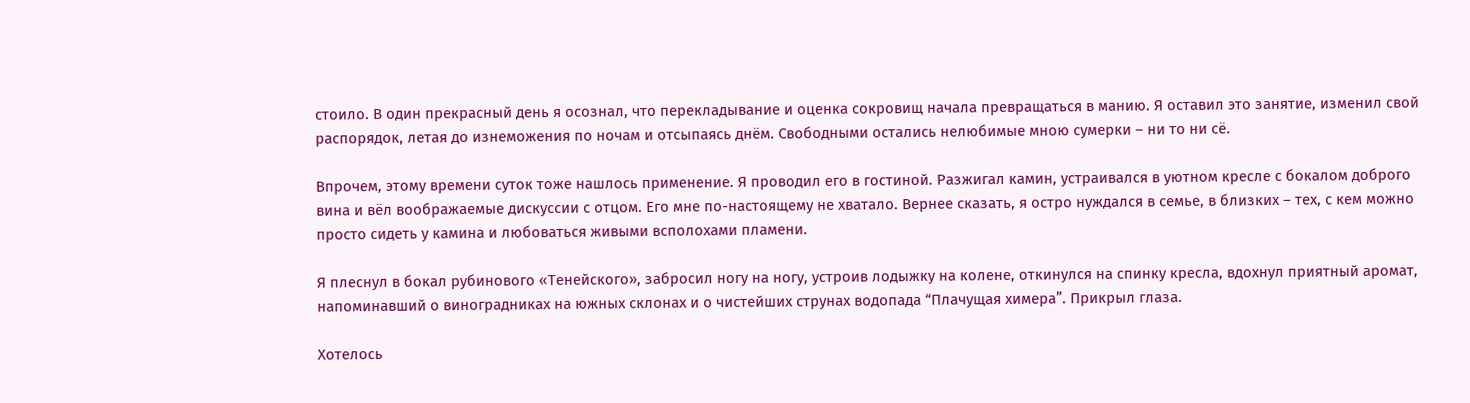стоило. В один прекрасный день я осознал, что перекладывание и оценка сокровищ начала превращаться в манию. Я оставил это занятие, изменил свой распорядок, летая до изнеможения по ночам и отсыпаясь днём. Свободными остались нелюбимые мною сумерки – ни то ни сё.

Впрочем, этому времени суток тоже нашлось применение. Я проводил его в гостиной. Разжигал камин, устраивался в уютном кресле с бокалом доброго вина и вёл воображаемые дискуссии с отцом. Его мне по-настоящему не хватало. Вернее сказать, я остро нуждался в семье, в близких – тех, с кем можно просто сидеть у камина и любоваться живыми всполохами пламени.

Я плеснул в бокал рубинового «Тенейского», забросил ногу на ногу, устроив лодыжку на колене, откинулся на спинку кресла, вдохнул приятный аромат, напоминавший о виноградниках на южных склонах и о чистейших струнах водопада “Плачущая химера”. Прикрыл глаза.

Хотелось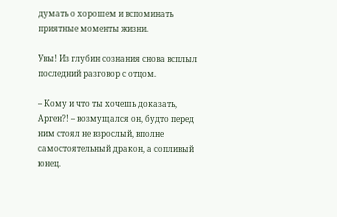думать о хорошем и вспоминать приятные моменты жизни.

Увы! Из глубин сознания снова всплыл последний разговор с отцом.

– Кому и что ты хочешь доказать, Арген?! – возмущался он, будто перед ним стоял не взрослый, вполне самостоятельный дракон, а сопливый юнец.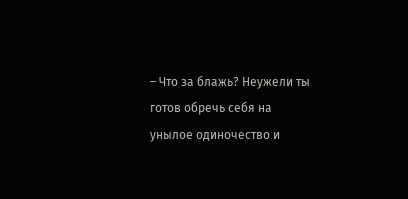– Что за блажь? Неужели ты готов обречь себя на унылое одиночество и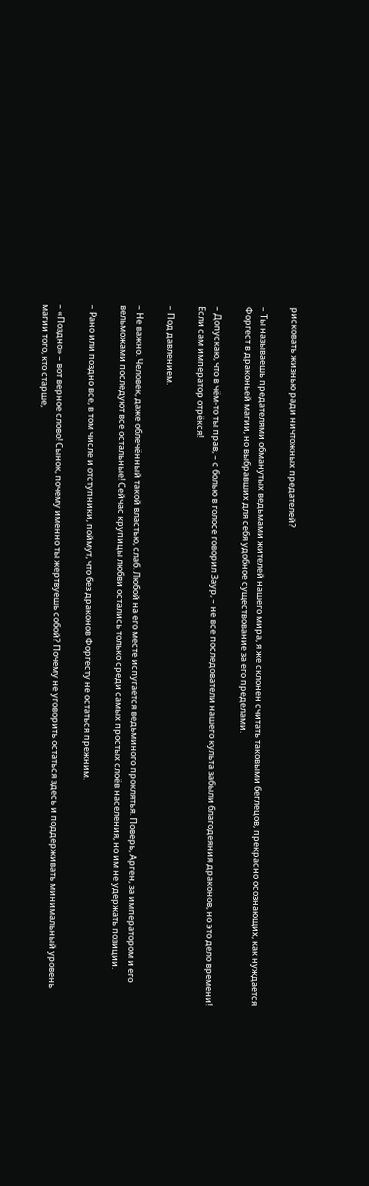рисковать жизнью ради ничтожных предателей?

– Ты называешь предателями обманутых ведьмами жителей нашего мира, я же склонен считать таковыми беглецов, прекрасно осознающих, как нуждается Форгест в драконьей магии, но выбравших для себя удобное существование за его пределами.

– Допускаю, что в чём-то ты прав, – с болью в голосе говорил Заур, – не все последователи нашего культа забыли благодеяния драконов, но это дело времени! Если сам император отрёкся!

– Под давлением.

– Не важно. Человек, даже облечённый такой властью, слаб. Любой на его месте испугается ведьминого проклятья. Поверь, Арген, за императором и его вельможами последуют все остальные! Сейчас крупицы любви остались только среди самых простых слоёв населения, но им не удержать позиции.

– Рано или поздно все, в том числе и отступники, поймут, что без драконов Форгесту не остаться прежним.

– «Поздно» – вот верное слово! Сынок, почему именно ты жертвуешь собой? Почему не уговорить остаться здесь и поддерживать минимальный уровень магии того, кто старше,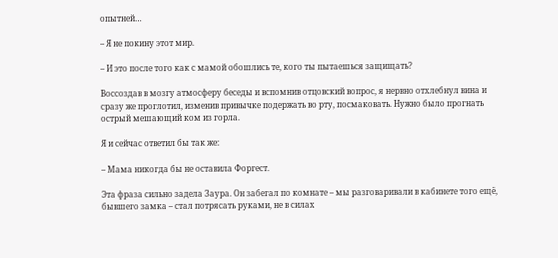опытней…

– Я не покину этот мир.

– И это после того как с мамой обошлись те, кого ты пытаешься защищать?

Воссоздав в мозгу атмосферу беседы и вспомнив отцовский вопрос, я нервно отхлебнул вина и сразу же проглотил, изменив привычке подержать во рту, посмаковать. Нужно было прогнать острый мешающий ком из горла.

Я и сейчас ответил бы так же:

– Мама никогда бы не оставила Форгест.

Эта фраза сильно задела Заура. Он забегал по комнате – мы разговаривали в кабинете того ещё, бывшего замка – стал потрясать руками, не в силах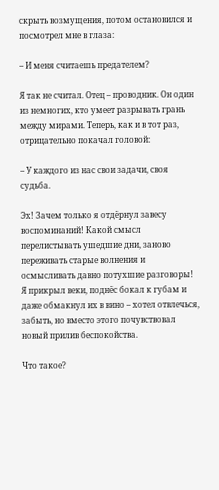скрыть возмущения, потом остановился и посмотрел мне в глаза:

– И меня считаешь предателем?

Я так не считал. Отец – проводник. Он один из немногих, кто умеет разрывать грань между мирами. Теперь, как и в тот раз, отрицательно покачал головой:

– У каждого из нас свои задачи, своя судьба.

Эх! Зачем только я отдёрнул завесу воспоминаний! Какой смысл перелистывать ушедшие дни, заново переживать старые волнения и осмысливать давно потухшие разговоры! Я прикрыл веки, поднёс бокал к губам и даже обмакнул их в вино – хотел отвлечься, забыть, но вместо этого почувствовал новый прилив беспокойства.

Что такое?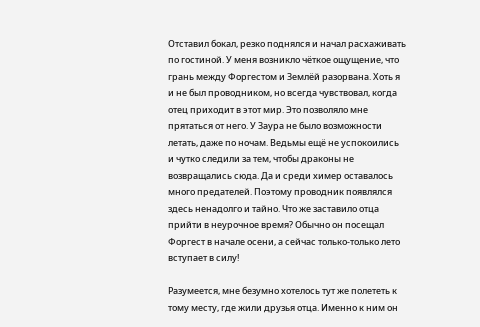Отставил бокал, резко поднялся и начал расхаживать по гостиной. У меня возникло чёткое ощущение, что грань между Форгестом и Землёй разорвана. Хоть я и не был проводником, но всегда чувствовал, когда отец приходит в этот мир. Это позволяло мне прятаться от него. У Заура не было возможности летать, даже по ночам. Ведьмы ещё не успокоились и чутко следили за тем, чтобы драконы не возвращались сюда. Да и среди химер оставалось много предателей. Поэтому проводник появлялся здесь ненадолго и тайно. Что же заставило отца прийти в неурочное время? Обычно он посещал Форгест в начале осени, а сейчас только-только лето вступает в силу!

Разумеется, мне безумно хотелось тут же полететь к тому месту, где жили друзья отца. Именно к ним он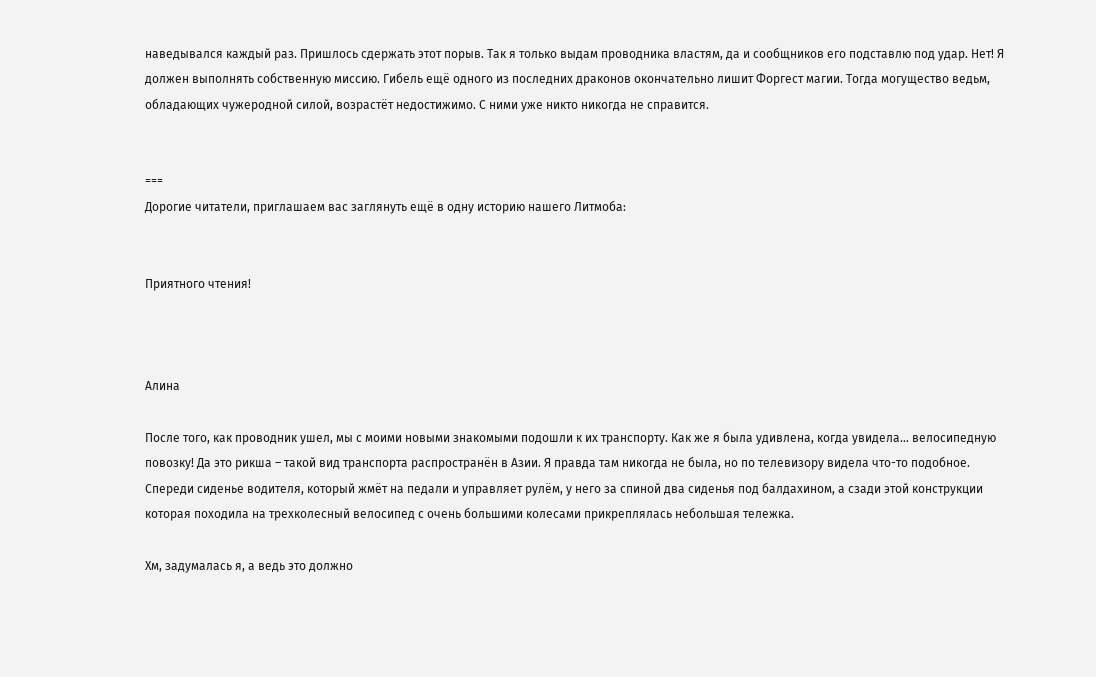наведывался каждый раз. Пришлось сдержать этот порыв. Так я только выдам проводника властям, да и сообщников его подставлю под удар. Нет! Я должен выполнять собственную миссию. Гибель ещё одного из последних драконов окончательно лишит Форгест магии. Тогда могущество ведьм, обладающих чужеродной силой, возрастёт недостижимо. С ними уже никто никогда не справится.


===
Дорогие читатели, приглашаем вас заглянуть ещё в одну историю нашего Литмоба:


Приятного чтения!



Алина

После того, как проводник ушел, мы с моими новыми знакомыми подошли к их транспорту. Как же я была удивлена, когда увидела… велосипедную повозку! Да это рикша – такой вид транспорта распространён в Азии. Я правда там никогда не была, но по телевизору видела что-то подобное. Спереди сиденье водителя, который жмёт на педали и управляет рулём, у него за спиной два сиденья под балдахином, а сзади этой конструкции которая походила на трехколесный велосипед с очень большими колесами прикреплялась небольшая тележка.

Хм, задумалась я, а ведь это должно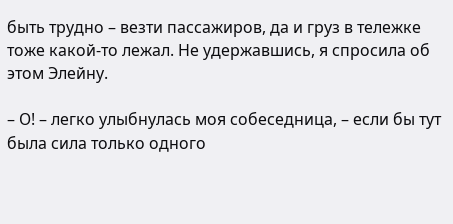быть трудно – везти пассажиров, да и груз в тележке тоже какой-то лежал. Не удержавшись, я спросила об этом Элейну.

– О! – легко улыбнулась моя собеседница, – если бы тут была сила только одного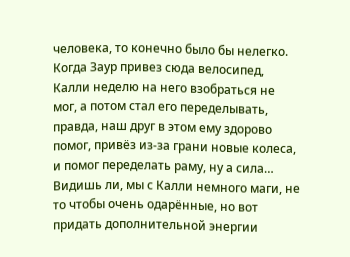человека, то конечно было бы нелегко. Когда Заур привез сюда велосипед, Калли неделю на него взобраться не мог, а потом стал его переделывать, правда, наш друг в этом ему здорово помог, привёз из-за грани новые колеса, и помог переделать раму, ну а сила… Видишь ли, мы с Калли немного маги, не то чтобы очень одарённые, но вот придать дополнительной энергии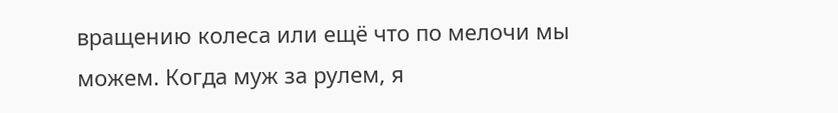вращению колеса или ещё что по мелочи мы можем. Когда муж за рулем, я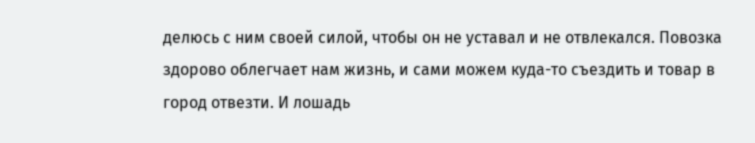делюсь с ним своей силой, чтобы он не уставал и не отвлекался. Повозка здорово облегчает нам жизнь, и сами можем куда-то съездить и товар в город отвезти. И лошадь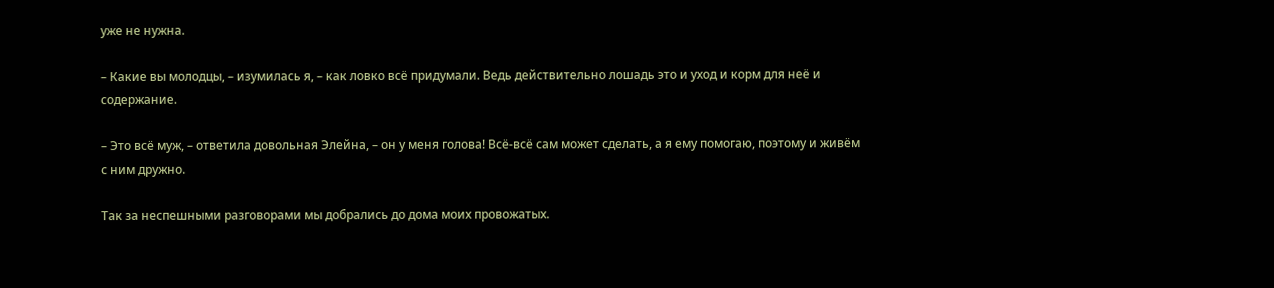уже не нужна.

– Какие вы молодцы, – изумилась я, – как ловко всё придумали. Ведь действительно лошадь это и уход и корм для неё и содержание.

– Это всё муж, – ответила довольная Элейна, – он у меня голова! Всё-всё сам может сделать, а я ему помогаю, поэтому и живём с ним дружно.

Так за неспешными разговорами мы добрались до дома моих провожатых.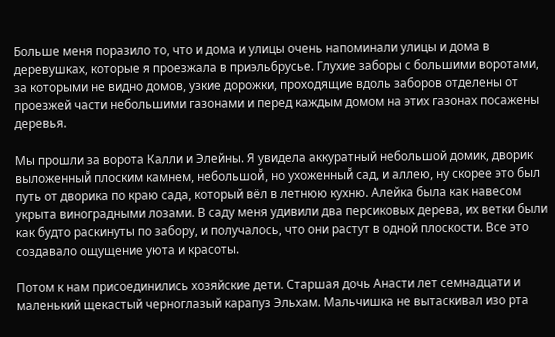Больше меня поразило то, что и дома и улицы очень напоминали улицы и дома в деревушках, которые я проезжала в приэльбрусье. Глухие заборы с большими воротами, за которыми не видно домов, узкие дорожки, проходящие вдоль заборов отделены от проезжей части небольшими газонами и перед каждым домом на этих газонах посажены деревья.

Мы прошли за ворота Калли и Элейны. Я увидела аккуратный небольшой домик, дворик выложенный̆ плоским камнем, небольшой̆, но ухоженный̆ сад, и аллею, ну скорее это был путь от дворика по краю сада, который вёл в летнюю кухню. Алейка была как навесом укрыта виноградными лозами. В саду меня удивили два персиковых дерева, их ветки были как будто раскинуты по забору, и получалось, что они растут в одной плоскости. Все это создавало ощущение уюта и красоты.

Потом к нам присоединились хозяйские дети. Старшая дочь Анасти лет семнадцати и маленький щекастый черноглазый карапуз Эльхам. Мальчишка не вытаскивал изо рта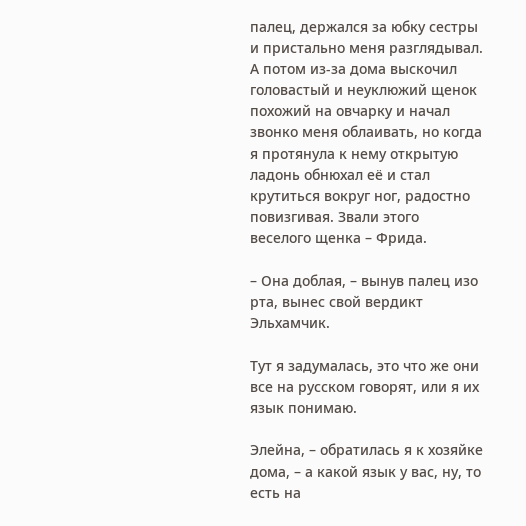палец, держался за юбку сестры и пристально меня разглядывал. А потом из-за дома выскочил головастый и неуклюжий щенок похожий на овчарку и начал звонко меня облаивать, но когда я протянула к нему открытую ладонь обнюхал её и стал крутиться вокруг ног, радостно повизгивая. Звали этого веселого щенка – Фрида.

– Она доблая, – вынув палец изо рта, вынес свой вердикт Эльхамчик.

Тут я задумалась, это что же они все на русском говорят, или я их язык понимаю.

Элейна, – обратилась я к хозяйке дома, – а какой язык у вас, ну, то есть на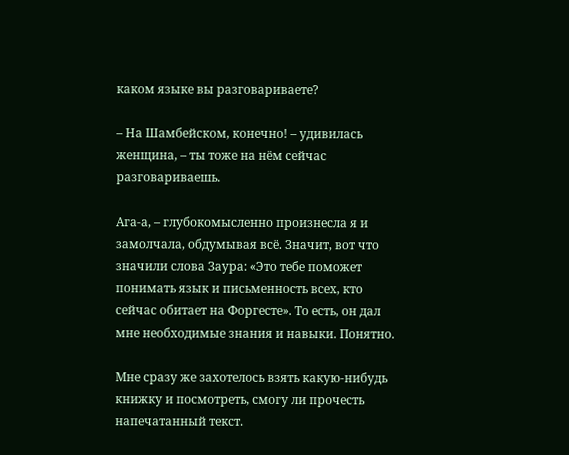каком языке вы разговариваете?

– На Шамбейском, конечно! – удивилась женщина, – ты тоже на нём сейчас разговариваешь.

Ага-а, – глубокомысленно произнесла я и замолчала, обдумывая всё. Значит, вот что значили слова Заура: «Это тебе поможет понимать язык и письменность всех, кто сейчас обитает на Форгесте». То есть, он дал мне необходимые знания и навыки. Понятно.

Мне сразу же захотелось взять какую-нибудь книжку и посмотреть, смогу ли прочесть напечатанный текст.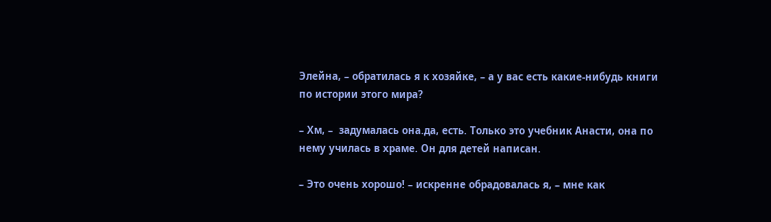Элейна, – обратилась я к хозяйке, – а у вас есть какие-нибудь книги по истории этого мира?

– Хм, –  задумалась она.да, есть. Только это учебник Анасти, она по нему училась в храме. Он для детей написан.

– Это очень хорошо! – искренне обрадовалась я, – мне как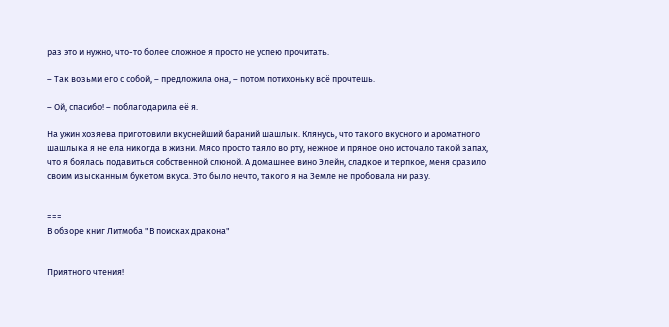раз это и нужно, что-то более сложное я просто не успею прочитать.

– Так возьми его с собой, – предложила она, – потом потихоньку всё прочтешь.

– Ой, спасибо! – поблагодарила её я.

На ужин хозяева приготовили вкуснейший бараний шашлык. Клянусь, что такого вкусного и ароматного шашлыка я не ела никогда в жизни. Мясо просто таяло во рту, нежное и пряное оно источало такой запах, что я боялась подавиться собственной слюной. А домашнее вино Элейн, сладкое и терпкое, меня сразило своим изысканным букетом вкуса. Это было нечто, такого я на Земле не пробовала ни разу.


===
В обзоре книг Литмоба "В поисках дракона"


Приятного чтения!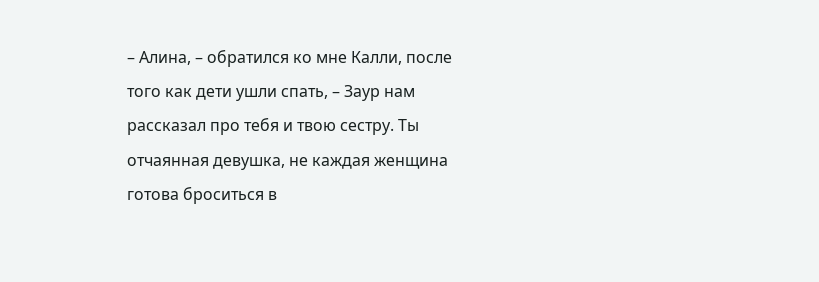– Алина, – обратился ко мне Калли, после того как дети ушли спать, – Заур нам рассказал про тебя и твою сестру. Ты отчаянная девушка, не каждая женщина готова броситься в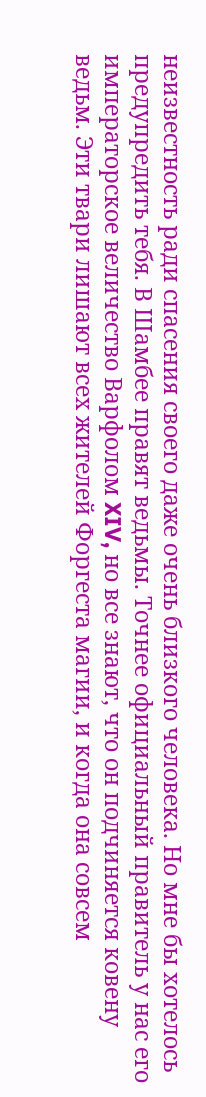неизвестность ради спасения своего даже очень близкого человека. Но мне бы хотелось предупредить тебя. В Шамбее правят ведьмы. Точнее официальный правитель у нас его императорское величество Варфолом XIV, но все знают, что он подчиняется ковену ведьм. Эти твари лишают всех жителей Форгеста магии, и когда она совсем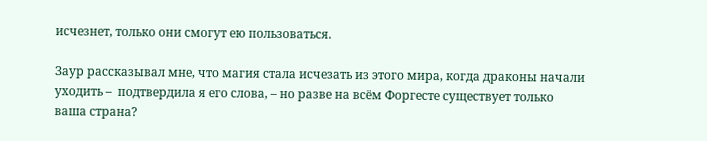исчезнет, только они смогут ею пользоваться.

Заур рассказывал мне, что магия стала исчезать из этого мира, когда драконы начали уходить –  подтвердила я его слова, – но разве на всём Форгесте существует только ваша страна?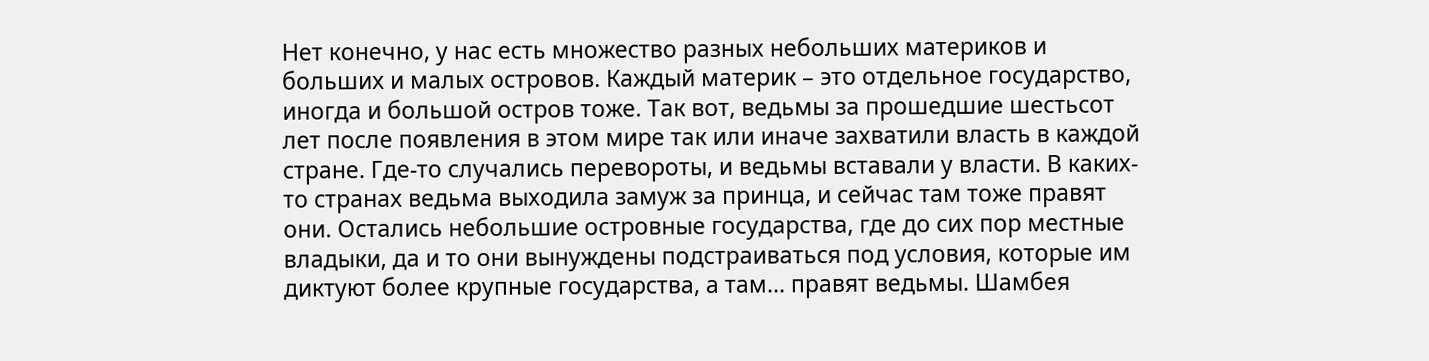Нет конечно, у нас есть множество разных небольших материков и больших и малых островов. Каждый материк – это отдельное государство, иногда и большой остров тоже. Так вот, ведьмы за прошедшие шестьсот лет после появления в этом мире так или иначе захватили власть в каждой стране. Где-то случались перевороты, и ведьмы вставали у власти. В каких-то странах ведьма выходила замуж за принца, и сейчас там тоже правят они. Остались небольшие островные государства, где до сих пор местные владыки, да и то они вынуждены подстраиваться под условия, которые им диктуют более крупные государства, а там… правят ведьмы. Шамбея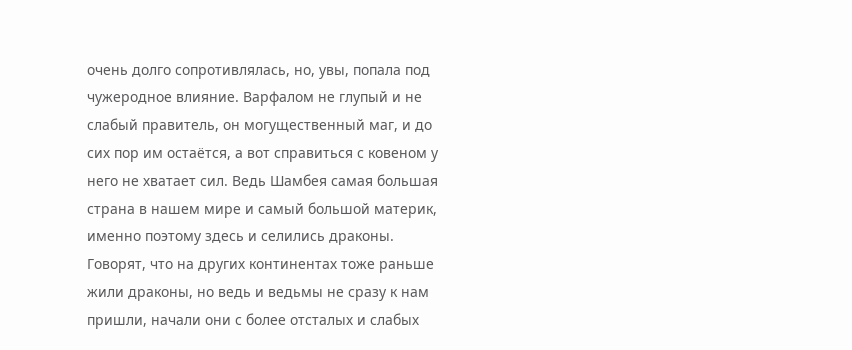очень долго сопротивлялась, но, увы, попала под чужеродное влияние. Варфалом не глупый и не слабый правитель, он могущественный маг, и до сих пор им остаётся, а вот справиться с ковеном у него не хватает сил. Ведь Шамбея самая большая страна в нашем мире и самый большой материк, именно поэтому здесь и селились драконы. Говорят, что на других континентах тоже раньше жили драконы, но ведь и ведьмы не сразу к нам пришли, начали они с более отсталых и слабых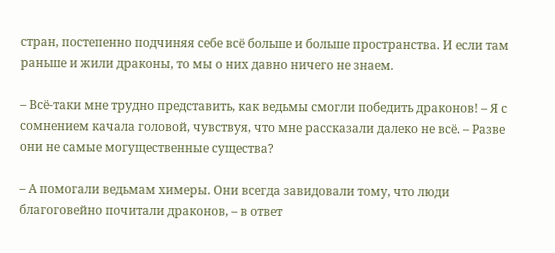стран, постепенно подчиняя себе всё больше и больше пространства. И если там раньше и жили драконы, то мы о них давно ничего не знаем.

– Всё-таки мне трудно представить, как ведьмы смогли победить драконов! – Я с сомнением качала головой, чувствуя, что мне рассказали далеко не всё. – Разве они не самые могущественные существа?

– А помогали ведьмам химеры. Они всегда завидовали тому, что люди благоговейно почитали драконов, – в ответ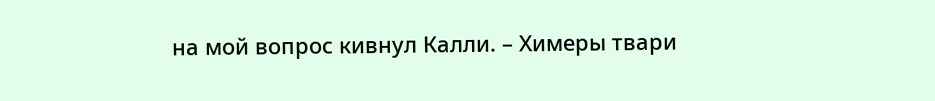на мой вопрос кивнул Калли. – Химеры твари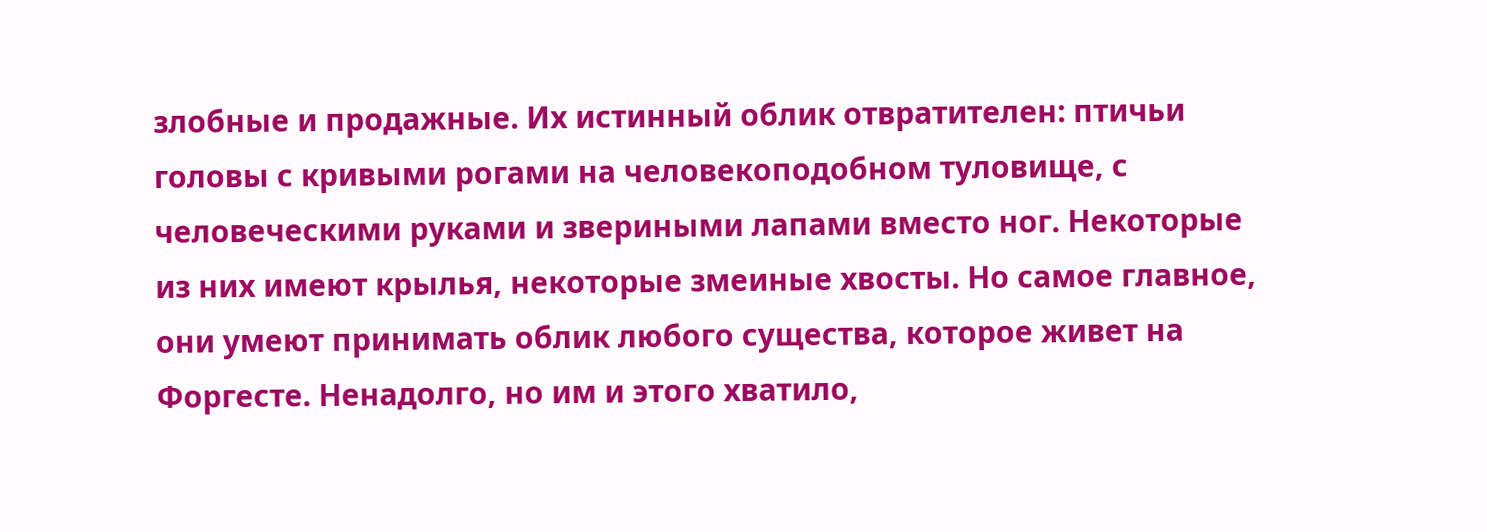злобные и продажные. Их истинный облик отвратителен: птичьи головы с кривыми рогами на человекоподобном туловище, с человеческими руками и звериными лапами вместо ног. Некоторые из них имеют крылья, некоторые змеиные хвосты. Но самое главное, они умеют принимать облик любого существа, которое живет на Форгесте. Ненадолго, но им и этого хватило,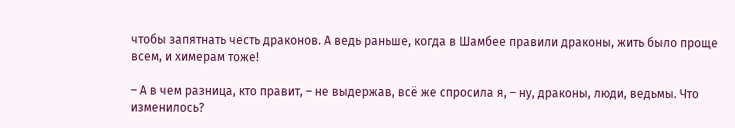чтобы запятнать честь драконов. А ведь раньше, когда в Шамбее правили драконы, жить было проще всем, и химерам тоже!

– А в чем разница, кто правит, – не выдержав, всё же спросила я, – ну, драконы, люди, ведьмы. Что изменилось?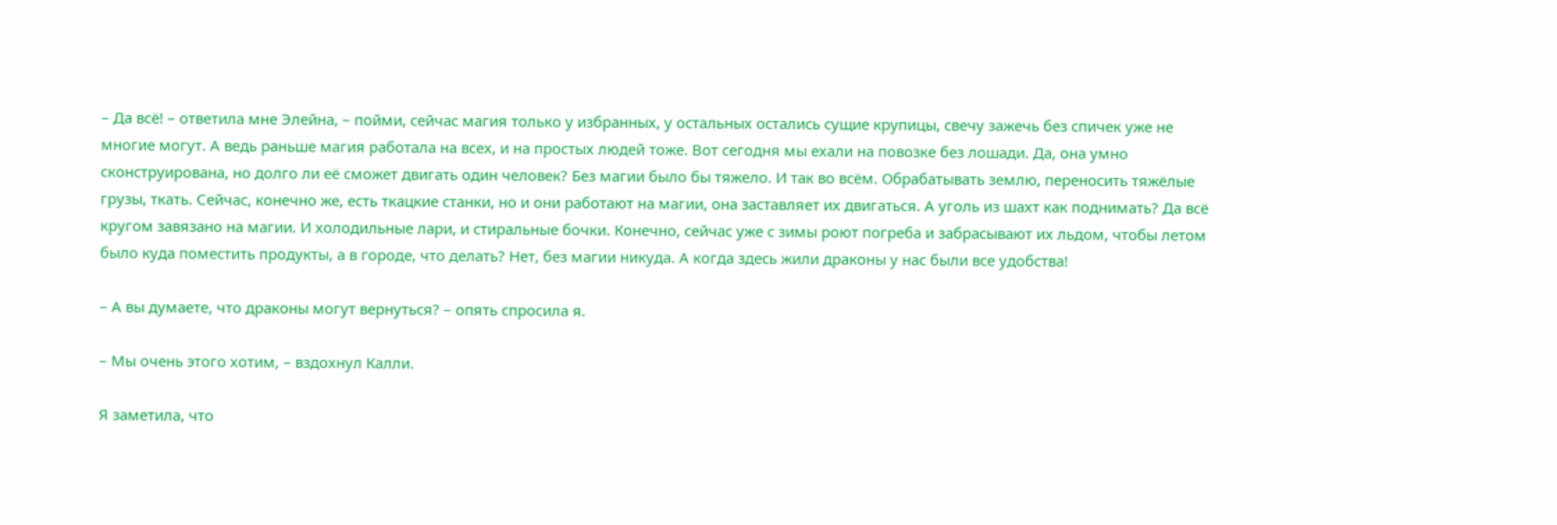– Да всё! – ответила мне Элейна, – пойми, сейчас магия только у избранных, у остальных остались сущие крупицы, свечу зажечь без спичек уже не многие могут. А ведь раньше магия работала на всех, и на простых людей тоже. Вот сегодня мы ехали на повозке без лошади. Да, она умно сконструирована, но долго ли её сможет двигать один человек? Без магии было бы тяжело. И так во всём. Обрабатывать землю, переносить тяжёлые грузы, ткать. Сейчас, конечно же, есть ткацкие станки, но и они работают на магии, она заставляет их двигаться. А уголь из шахт как поднимать? Да всё кругом завязано на магии. И холодильные лари, и стиральные бочки. Конечно, сейчас уже с зимы роют погреба и забрасывают их льдом, чтобы летом было куда поместить продукты, а в городе, что делать? Нет, без магии никуда. А когда здесь жили драконы у нас были все удобства!

– А вы думаете, что драконы могут вернуться? – опять спросила я.

– Мы очень этого хотим, – вздохнул Калли.

Я заметила, что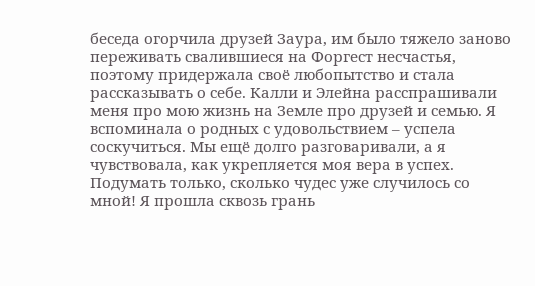беседа огорчила друзей Заура, им было тяжело заново переживать свалившиеся на Форгест несчастья, поэтому придержала своё любопытство и стала рассказывать о себе. Калли и Элейна расспрашивали меня про мою жизнь на Земле про друзей и семью. Я вспоминала о родных с удовольствием – успела соскучиться. Мы ещё долго разговаривали, а я чувствовала, как укрепляется моя вера в успех. Подумать только, сколько чудес уже случилось со мной! Я прошла сквозь грань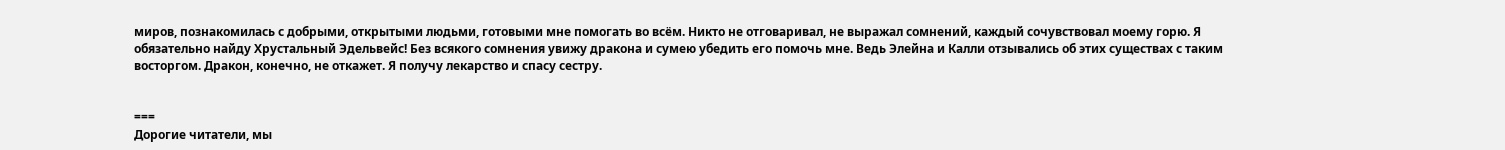миров, познакомилась с добрыми, открытыми людьми, готовыми мне помогать во всём. Никто не отговаривал, не выражал сомнений, каждый сочувствовал моему горю. Я обязательно найду Хрустальный Эдельвейс! Без всякого сомнения увижу дракона и сумею убедить его помочь мне. Ведь Элейна и Калли отзывались об этих существах с таким восторгом. Дракон, конечно, не откажет. Я получу лекарство и спасу сестру.


===
Дорогие читатели, мы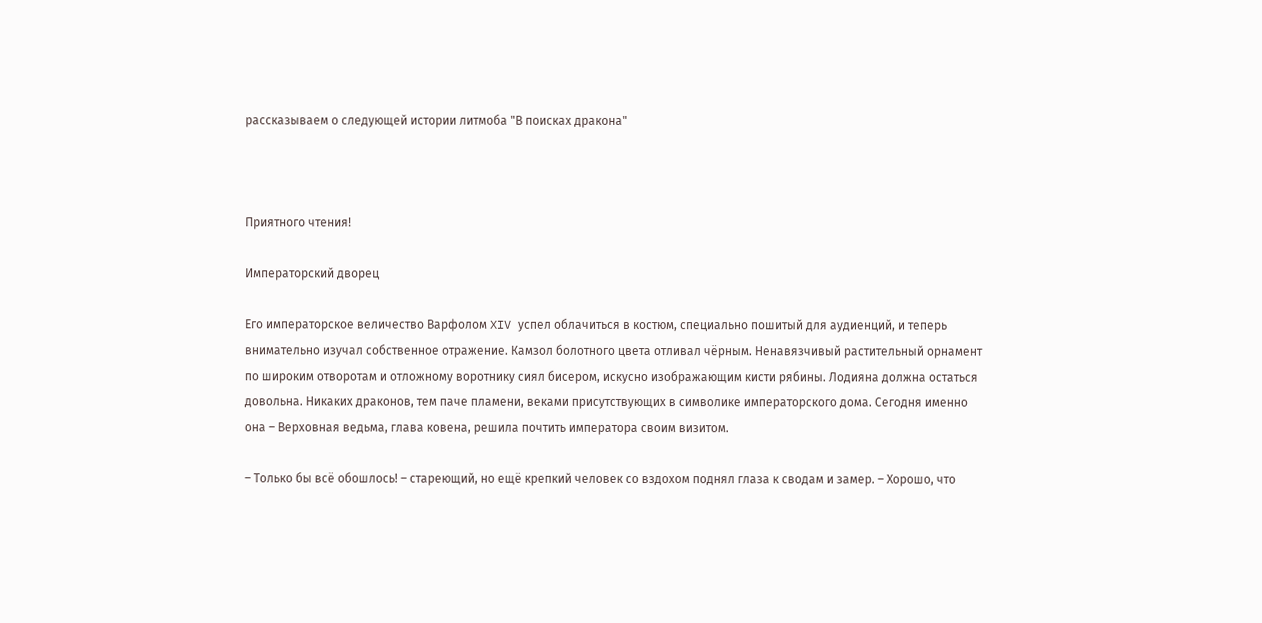рассказываем о следующей истории литмоба "В поисках дракона"



Приятного чтения!

Императорский дворец

Его императорское величество Варфолом XIV успел облачиться в костюм, специально пошитый для аудиенций, и теперь внимательно изучал собственное отражение. Камзол болотного цвета отливал чёрным. Ненавязчивый растительный орнамент по широким отворотам и отложному воротнику сиял бисером, искусно изображающим кисти рябины. Лодияна должна остаться довольна. Никаких драконов, тем паче пламени, веками присутствующих в символике императорского дома. Сегодня именно она – Верховная ведьма, глава ковена, решила почтить императора своим визитом.

– Только бы всё обошлось! – стареющий, но ещё крепкий человек со вздохом поднял глаза к сводам и замер. – Хорошо, что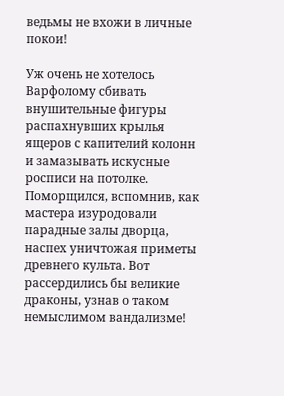ведьмы не вхожи в личные покои!

Уж очень не хотелось Варфолому сбивать внушительные фигуры распахнувших крылья ящеров с капителий колонн и замазывать искусные росписи на потолке. Поморщился, вспомнив, как мастера изуродовали парадные залы дворца, наспех уничтожая приметы древнего культа. Вот рассердились бы великие драконы, узнав о таком немыслимом вандализме!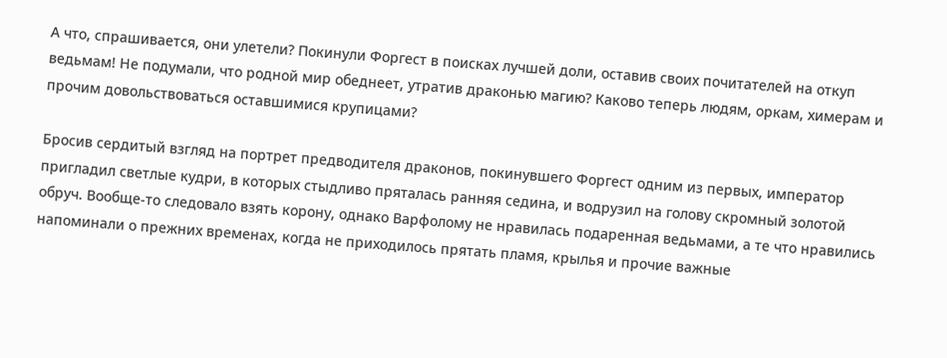А что, спрашивается, они улетели? Покинули Форгест в поисках лучшей доли, оставив своих почитателей на откуп ведьмам! Не подумали, что родной мир обеднеет, утратив драконью магию? Каково теперь людям, оркам, химерам и прочим довольствоваться оставшимися крупицами?

Бросив сердитый взгляд на портрет предводителя драконов, покинувшего Форгест одним из первых, император пригладил светлые кудри, в которых стыдливо пряталась ранняя седина, и водрузил на голову скромный золотой обруч. Вообще-то следовало взять корону, однако Варфолому не нравилась подаренная ведьмами, а те что нравились напоминали о прежних временах, когда не приходилось прятать пламя, крылья и прочие важные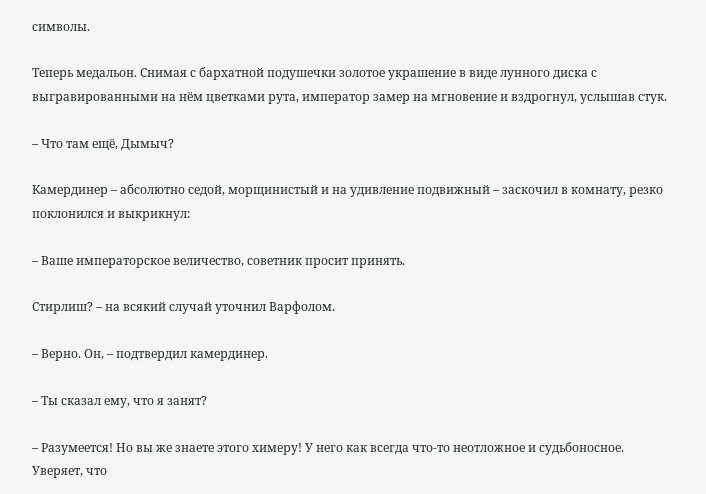символы.

Теперь медальон. Снимая с бархатной подушечки золотое украшение в виде лунного диска с выгравированными на нём цветками рута, император замер на мгновение и вздрогнул, услышав стук.

– Что там ещё, Дымыч?

Камердинер – абсолютно седой, морщинистый и на удивление подвижный – заскочил в комнату, резко поклонился и выкрикнул:

– Ваше императорское величество, советник просит принять.

Стирлиш? – на всякий случай уточнил Варфолом.

– Верно. Он, – подтвердил камердинер.

– Ты сказал ему, что я занят?

– Разумеется! Но вы же знаете этого химеру! У него как всегда что-то неотложное и судьбоносное. Уверяет, что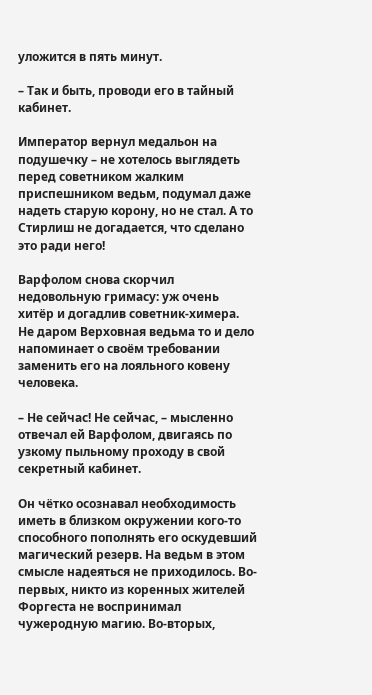уложится в пять минут.

– Так и быть, проводи его в тайный кабинет.

Император вернул медальон на подушечку – не хотелось выглядеть перед советником жалким приспешником ведьм, подумал даже надеть старую корону, но не стал. А то Стирлиш не догадается, что сделано это ради него!

Варфолом снова скорчил недовольную гримасу: уж очень хитёр и догадлив советник-химера. Не даром Верховная ведьма то и дело напоминает о своём требовании заменить его на лояльного ковену человека.

– Не сейчас! Не сейчас, – мысленно отвечал ей Варфолом, двигаясь по узкому пыльному проходу в свой секретный кабинет.

Он чётко осознавал необходимость иметь в близком окружении кого-то способного пополнять его оскудевший магический резерв. На ведьм в этом смысле надеяться не приходилось. Во-первых, никто из коренных жителей Форгеста не воспринимал чужеродную магию. Во-вторых,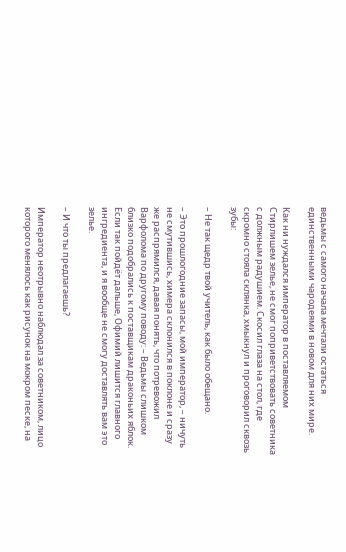ведьмы с самого начала мечтали остаться единственными чародеями в новом для них мире.

Как ни нуждался император в поставляемом Стирлишем зелье, не смог поприветствовать советника с должным радушием. Скосил глаза на стол, где скромно стояла склянка, хмыкнул и проговорил сквозь зубы:

– Не так щедр твой учитель, как было обещано.

– Это прошлогодние запасы, мой император, – ничуть не смутившись, химера склонился в поклоне и сразу же распрямился, давая понять, что потревожил Варфолома по другому поводу: – Ведьмы слишком близко подобрались к поставщикам драконьих яблок. Если так пойдёт дальше, Офимий лишится главного ингредиента, и я вообще не смогу доставлять вам это зелье.

– И что ты предлагаешь?

Император неотрывно наблюдал за советником, лицо которого менялось как рисунок на мокром песке, на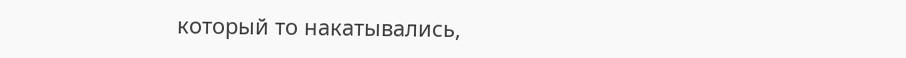который то накатывались,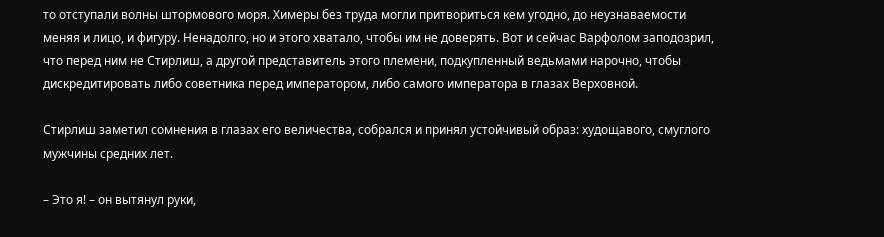то отступали волны штормового моря. Химеры без труда могли притвориться кем угодно, до неузнаваемости меняя и лицо, и фигуру. Ненадолго, но и этого хватало, чтобы им не доверять. Вот и сейчас Варфолом заподозрил, что перед ним не Стирлиш, а другой представитель этого племени, подкупленный ведьмами нарочно, чтобы дискредитировать либо советника перед императором, либо самого императора в глазах Верховной.

Стирлиш заметил сомнения в глазах его величества, собрался и принял устойчивый образ: худощавого, смуглого мужчины средних лет.

– Это я! – он вытянул руки,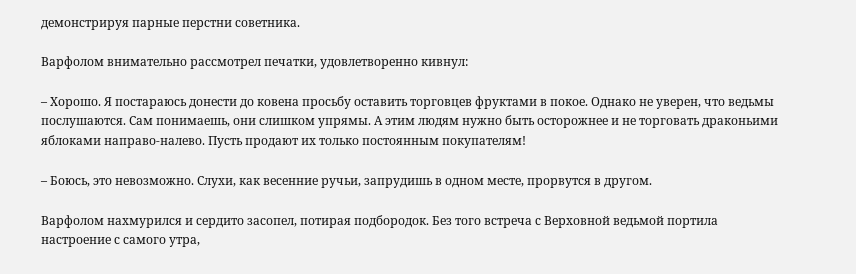демонстрируя парные перстни советника.

Варфолом внимательно рассмотрел печатки, удовлетворенно кивнул:

– Хорошо. Я постараюсь донести до ковена просьбу оставить торговцев фруктами в покое. Однако не уверен, что ведьмы послушаются. Сам понимаешь, они слишком упрямы. А этим людям нужно быть осторожнее и не торговать драконьими яблоками направо-налево. Пусть продают их только постоянным покупателям!

– Боюсь, это невозможно. Слухи, как весенние ручьи, запрудишь в одном месте, прорвутся в другом.

Варфолом нахмурился и сердито засопел, потирая подбородок. Без того встреча с Верховной ведьмой портила настроение с самого утра,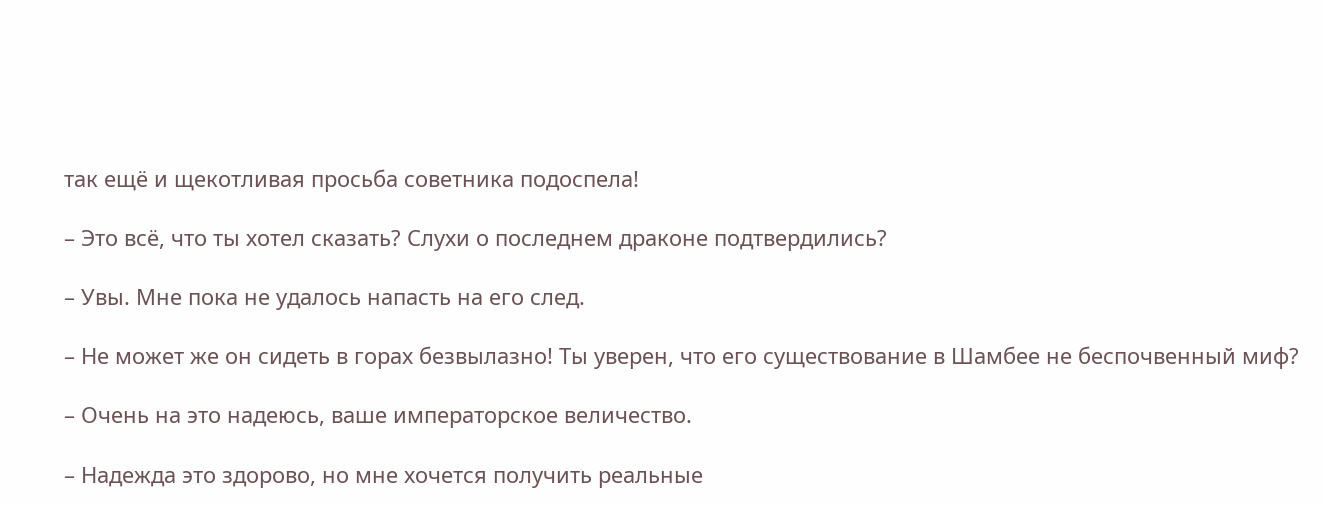так ещё и щекотливая просьба советника подоспела!

– Это всё, что ты хотел сказать? Слухи о последнем драконе подтвердились?

– Увы. Мне пока не удалось напасть на его след.

– Не может же он сидеть в горах безвылазно! Ты уверен, что его существование в Шамбее не беспочвенный миф?

– Очень на это надеюсь, ваше императорское величество.

– Надежда это здорово, но мне хочется получить реальные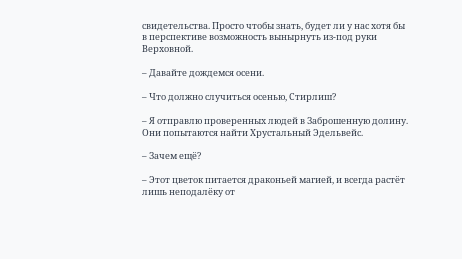свидетельства. Просто чтобы знать, будет ли у нас хотя бы в перспективе возможность вынырнуть из-под руки Верховной.

– Давайте дождемся осени.

– Что должно случиться осенью, Стирлиш?

– Я отправлю проверенных людей в Заброшенную долину. Они попытаются найти Хрустальный Эдельвейс.

– Зачем ещё?

– Этот цветок питается драконьей магией, и всегда растёт лишь неподалёку от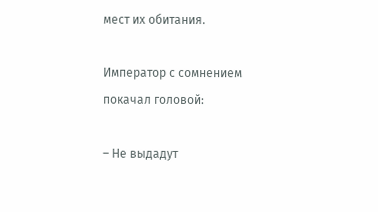мест их обитания.

Император с сомнением покачал головой:

– Не выдадут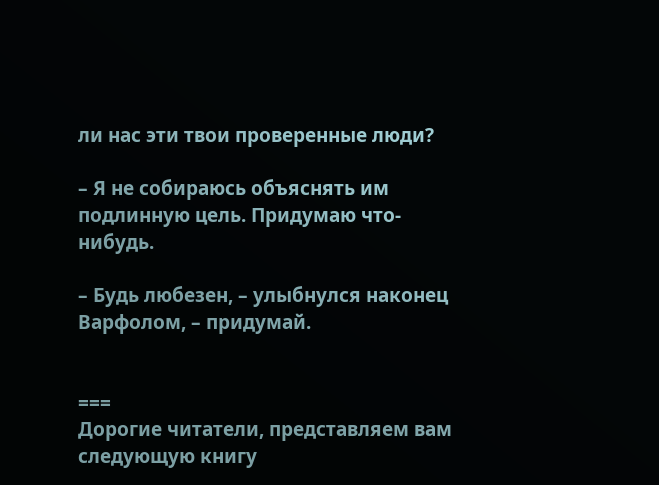ли нас эти твои проверенные люди?

– Я не собираюсь объяснять им подлинную цель. Придумаю что-нибудь.

– Будь любезен, – улыбнулся наконец Варфолом, – придумай.


===
Дорогие читатели, представляем вам следующую книгу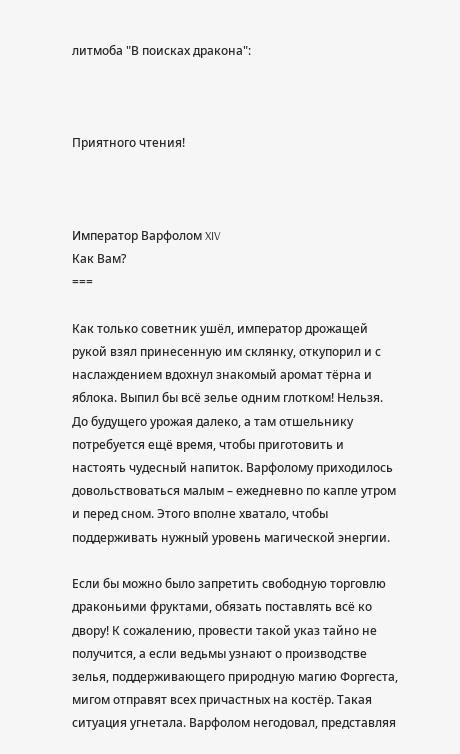литмоба "В поисках дракона":



Приятного чтения!



Император Варфолом XIV
Как Вам?
===

Как только советник ушёл, император дрожащей рукой взял принесенную им склянку, откупорил и с наслаждением вдохнул знакомый аромат тёрна и яблока. Выпил бы всё зелье одним глотком! Нельзя. До будущего урожая далеко, а там отшельнику потребуется ещё время, чтобы приготовить и настоять чудесный напиток. Варфолому приходилось довольствоваться малым – ежедневно по капле утром и перед сном. Этого вполне хватало, чтобы поддерживать нужный уровень магической энергии.

Если бы можно было запретить свободную торговлю драконьими фруктами, обязать поставлять всё ко двору! К сожалению, провести такой указ тайно не получится, а если ведьмы узнают о производстве зелья, поддерживающего природную магию Форгеста, мигом отправят всех причастных на костёр. Такая ситуация угнетала. Варфолом негодовал, представляя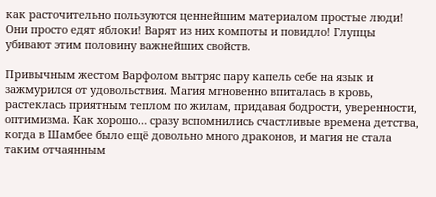как расточительно пользуются ценнейшим материалом простые люди! Они просто едят яблоки! Варят из них компоты и повидло! Глупцы убивают этим половину важнейших свойств.

Привычным жестом Варфолом вытряс пару капель себе на язык и зажмурился от удовольствия. Магия мгновенно впиталась в кровь, растеклась приятным теплом по жилам, придавая бодрости, уверенности, оптимизма. Как хорошо… сразу вспомнились счастливые времена детства, когда в Шамбее было ещё довольно много драконов, и магия не стала таким отчаянным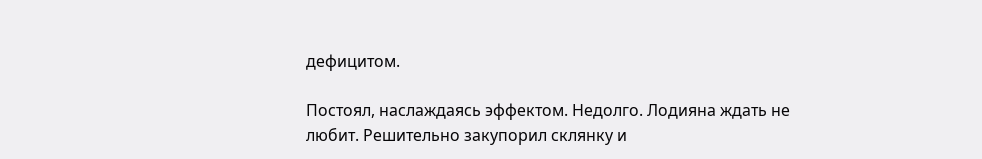дефицитом.

Постоял, наслаждаясь эффектом. Недолго. Лодияна ждать не любит. Решительно закупорил склянку и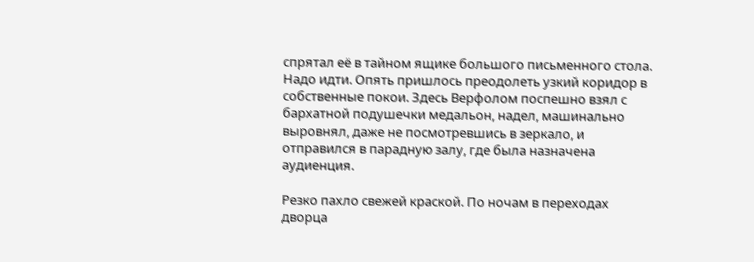спрятал её в тайном ящике большого письменного стола. Надо идти. Опять пришлось преодолеть узкий коридор в собственные покои. Здесь Верфолом поспешно взял с бархатной подушечки медальон, надел, машинально выровнял, даже не посмотревшись в зеркало, и отправился в парадную залу, где была назначена аудиенция.

Резко пахло свежей краской. По ночам в переходах дворца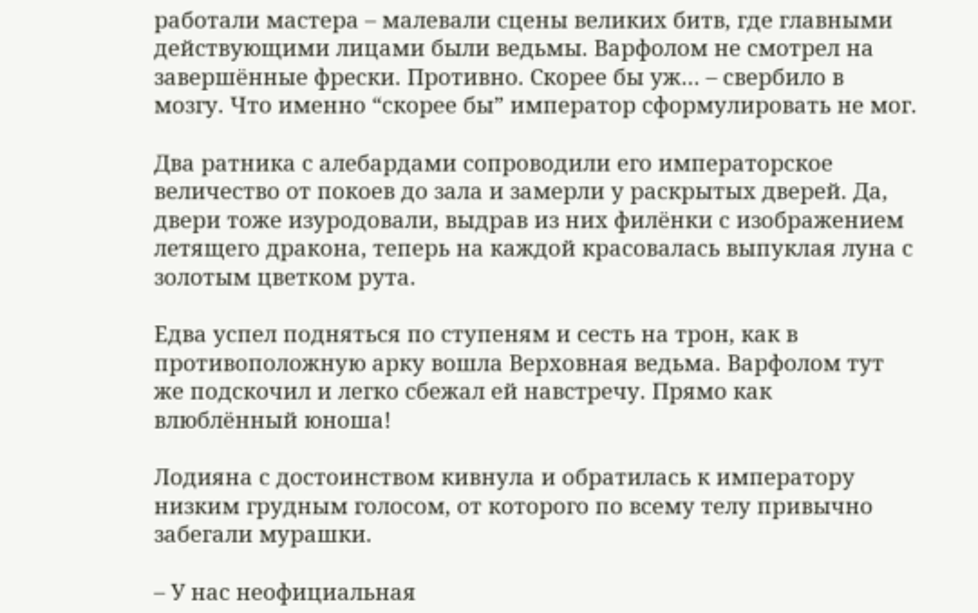работали мастера – малевали сцены великих битв, где главными действующими лицами были ведьмы. Варфолом не смотрел на завершённые фрески. Противно. Скорее бы уж… – свербило в мозгу. Что именно “скорее бы” император сформулировать не мог.

Два ратника с алебардами сопроводили его императорское величество от покоев до зала и замерли у раскрытых дверей. Да, двери тоже изуродовали, выдрав из них филёнки с изображением летящего дракона, теперь на каждой красовалась выпуклая луна с золотым цветком рута.

Едва успел подняться по ступеням и сесть на трон, как в противоположную арку вошла Верховная ведьма. Варфолом тут же подскочил и легко сбежал ей навстречу. Прямо как влюблённый юноша!

Лодияна с достоинством кивнула и обратилась к императору низким грудным голосом, от которого по всему телу привычно забегали мурашки.

– У нас неофициальная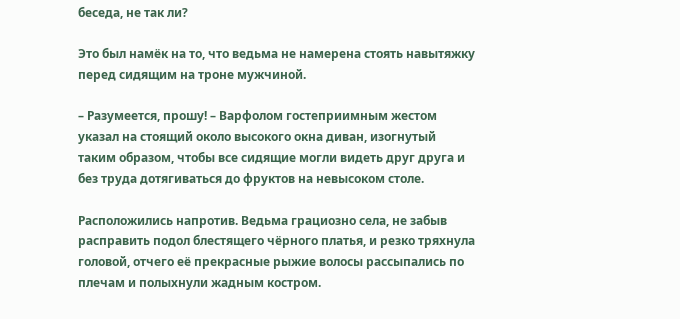беседа, не так ли?

Это был намёк на то, что ведьма не намерена стоять навытяжку перед сидящим на троне мужчиной.

– Разумеется, прошу! – Варфолом гостеприимным жестом указал на стоящий около высокого окна диван, изогнутый таким образом, чтобы все сидящие могли видеть друг друга и без труда дотягиваться до фруктов на невысоком столе.

Расположились напротив. Ведьма грациозно села, не забыв расправить подол блестящего чёрного платья, и резко тряхнула головой, отчего её прекрасные рыжие волосы рассыпались по плечам и полыхнули жадным костром.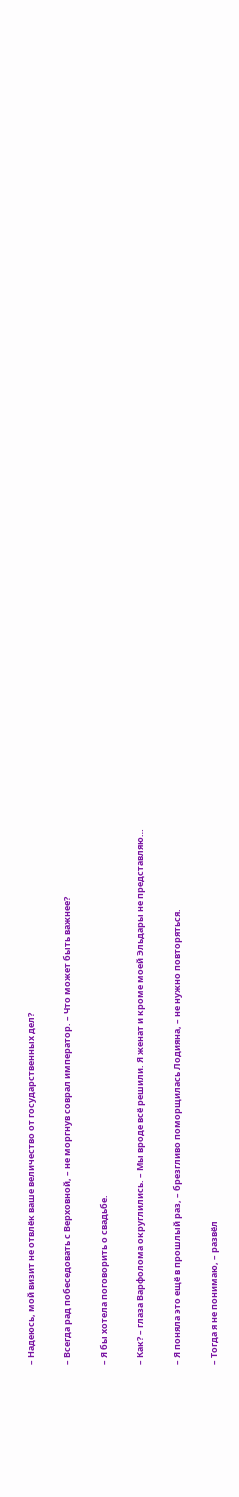– Надеюсь, мой визит не отвлёк ваше величество от государственных дел?

– Всегда рад побеседовать с Верховной, – не моргнув соврал император. – Что может быть важнее?

– Я бы хотела поговорить о свадьбе.

– Как? – глаза Варфолома округлились. – Мы вроде всё решили. Я женат и кроме моей Эльдары не представляю…

– Я поняла это ещё в прошлый раз, – брезгливо поморщилась Лодияна, – не нужно повторяться.

– Тогда я не понимаю, – развёл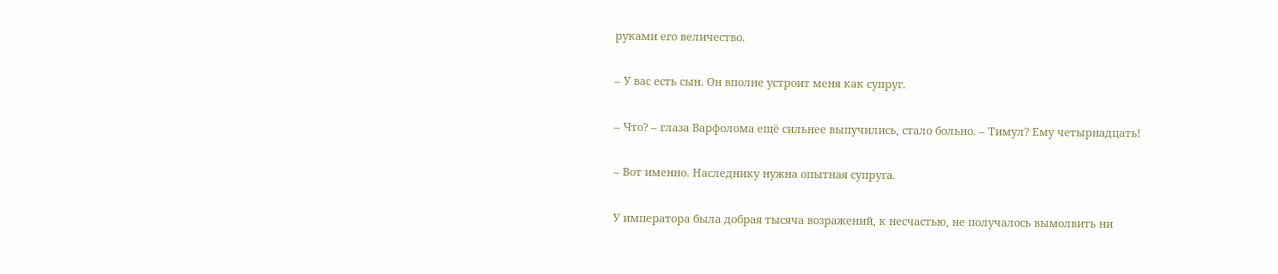руками его величество.

– У вас есть сын. Он вполне устроит меня как супруг.

– Что? – глаза Варфолома ещё сильнее выпучились, стало больно. – Тимул? Ему четырнадцать!

– Вот именно. Наследнику нужна опытная супруга.

У императора была добрая тысяча возражений, к несчастью, не получалось вымолвить ни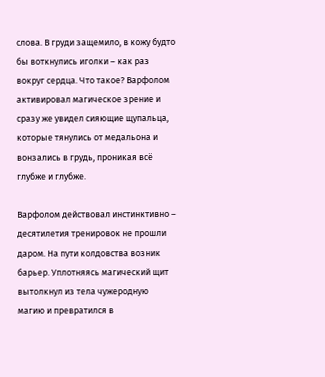слова. В груди защемило, в кожу будто бы воткнулись иголки – как раз вокруг сердца. Что такое? Варфолом активировал магическое зрение и сразу же увидел сияющие щупальца, которые тянулись от медальона и вонзались в грудь, проникая всё глубже и глубже.

Варфолом действовал инстинктивно – десятилетия тренировок не прошли даром. На пути колдовства возник барьер. Уплотняясь магический щит вытолкнул из тела чужеродную магию и превратился в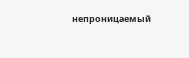непроницаемый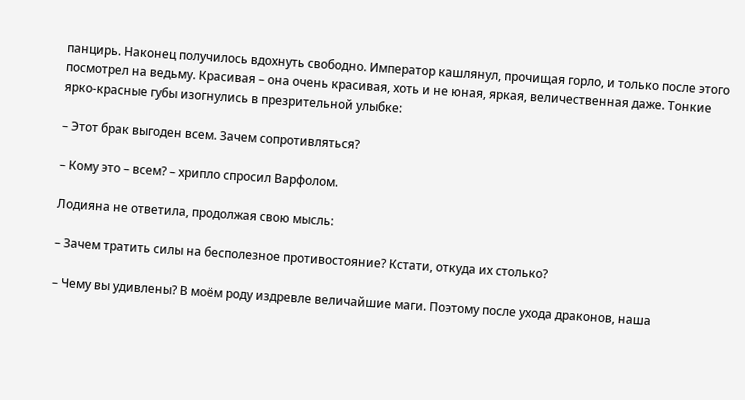панцирь. Наконец получилось вдохнуть свободно. Император кашлянул, прочищая горло, и только после этого посмотрел на ведьму. Красивая – она очень красивая, хоть и не юная, яркая, величественная даже. Тонкие ярко-красные губы изогнулись в презрительной улыбке:

– Этот брак выгоден всем. Зачем сопротивляться?

– Кому это – всем? – хрипло спросил Варфолом.

Лодияна не ответила, продолжая свою мысль:

– Зачем тратить силы на бесполезное противостояние? Кстати, откуда их столько?

– Чему вы удивлены? В моём роду издревле величайшие маги. Поэтому после ухода драконов, наша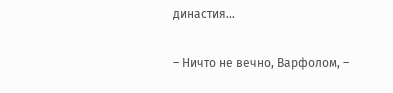династия…

– Ничто не вечно, Варфолом, –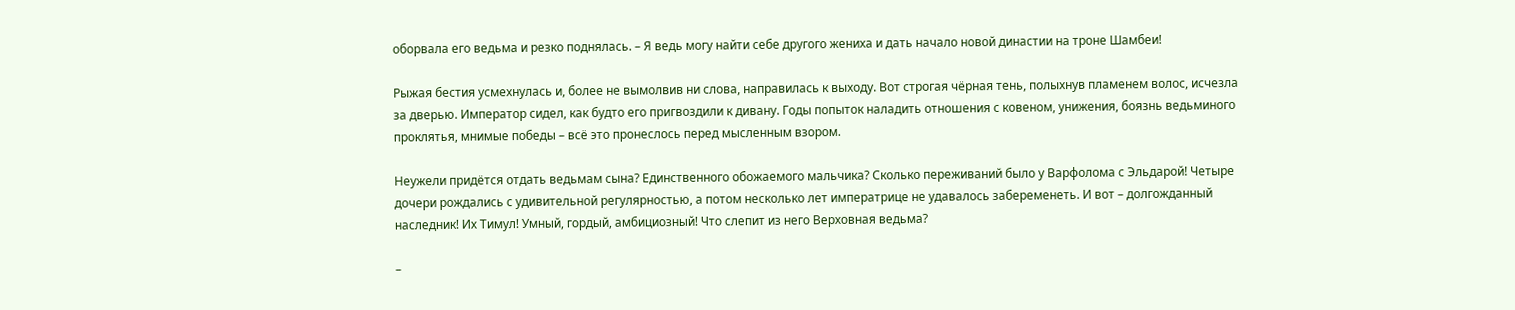оборвала его ведьма и резко поднялась. – Я ведь могу найти себе другого жениха и дать начало новой династии на троне Шамбеи!

Рыжая бестия усмехнулась и, более не вымолвив ни слова, направилась к выходу. Вот строгая чёрная тень, полыхнув пламенем волос, исчезла за дверью. Император сидел, как будто его пригвоздили к дивану. Годы попыток наладить отношения с ковеном, унижения, боязнь ведьминого проклятья, мнимые победы – всё это пронеслось перед мысленным взором.

Неужели придётся отдать ведьмам сына? Единственного обожаемого мальчика? Сколько переживаний было у Варфолома с Эльдарой! Четыре дочери рождались с удивительной регулярностью, а потом несколько лет императрице не удавалось забеременеть. И вот – долгожданный наследник! Их Тимул! Умный, гордый, амбициозный! Что слепит из него Верховная ведьма?

–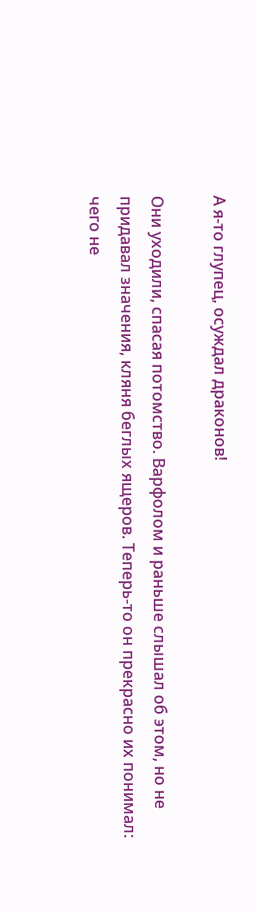А я-то глупец, осуждал драконов!

Они уходили, спасая потомство. Варфолом и раньше слышал об этом, но не придавал значения, кляня беглых ящеров. Теперь-то он прекрасно их понимал: чего не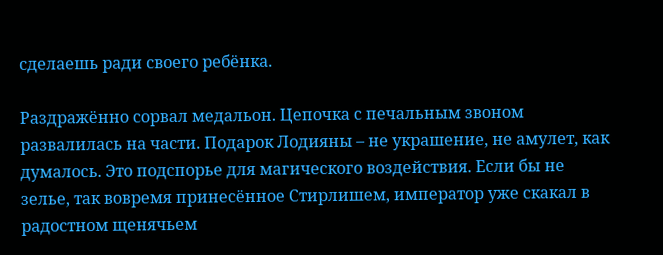сделаешь ради своего ребёнка.

Раздражённо сорвал медальон. Цепочка с печальным звоном развалилась на части. Подарок Лодияны – не украшение, не амулет, как думалось. Это подспорье для магического воздействия. Если бы не зелье, так вовремя принесённое Стирлишем, император уже скакал в радостном щенячьем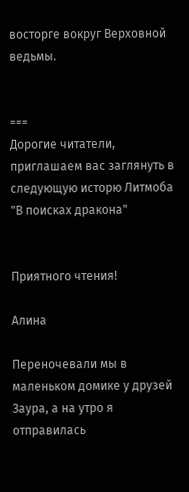восторге вокруг Верховной ведьмы.


===
Дорогие читатели, приглашаем вас заглянуть в следующую исторю Литмоба "В поисках дракона"


Приятного чтения!

Алина

Переночевали мы в маленьком домике у друзей Заура, а на утро я отправилась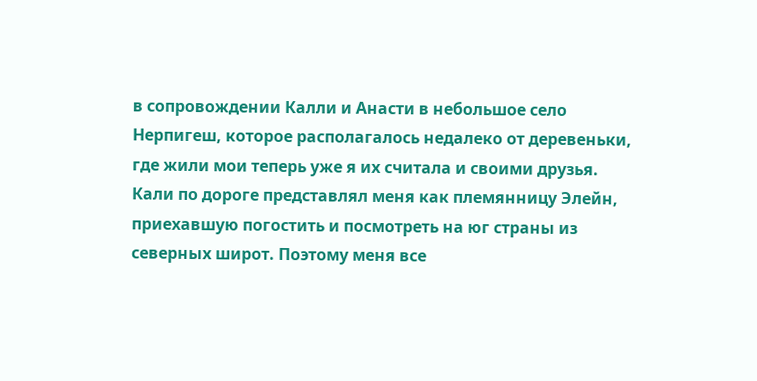в сопровождении Калли и Анасти в небольшое село Нерпигеш, которое располагалось недалеко от деревеньки, где жили мои теперь уже я их считала и своими друзья.  Кали по дороге представлял меня как племянницу Элейн, приехавшую погостить и посмотреть на юг страны из северных широт. Поэтому меня все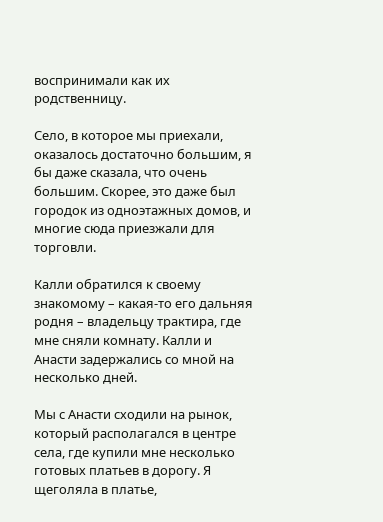воспринимали как их родственницу.

Село, в которое мы приехали, оказалось достаточно большим, я бы даже сказала, что очень большим. Скорее, это даже был городок из одноэтажных домов, и многие сюда приезжали для торговли.

Калли обратился к своему знакомому – какая-то его дальняя родня – владельцу трактира, где мне сняли комнату. Калли и Анасти задержались со мной на несколько дней.

Мы с Анасти сходили на рынок, который располагался в центре села, где купили мне несколько готовых платьев в дорогу. Я щеголяла в платье,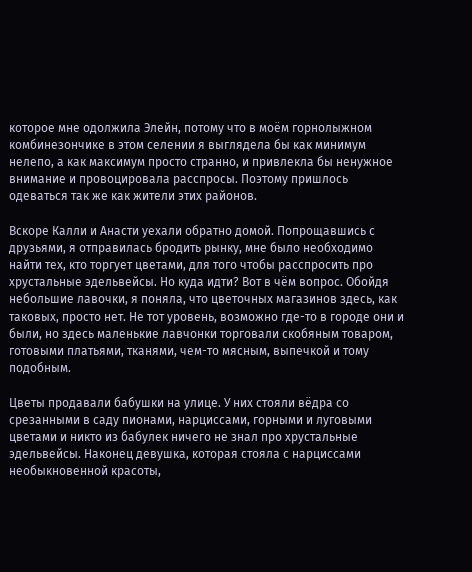которое мне одолжила Элейн, потому что в моём горнолыжном комбинезончике в этом селении я выглядела бы как минимум нелепо, а как максимум просто странно, и привлекла бы ненужное внимание и провоцировала расспросы. Поэтому пришлось одеваться так же как жители этих районов.

Вскоре Калли и Анасти уехали обратно домой. Попрощавшись с друзьями, я отправилась бродить рынку, мне было необходимо найти тех, кто торгует цветами, для того чтобы расспросить про хрустальные эдельвейсы. Но куда идти? Вот в чём вопрос. Обойдя небольшие лавочки, я поняла, что цветочных магазинов здесь, как таковых, просто нет. Не тот уровень, возможно где-то в городе они и были, но здесь маленькие лавчонки торговали скобяным товаром, готовыми платьями, тканями, чем-то мясным, выпечкой и тому подобным.

Цветы продавали бабушки на улице. У них стояли вёдра со срезанными в саду пионами, нарциссами, горными и луговыми цветами и никто из бабулек ничего не знал про хрустальные эдельвейсы. Наконец девушка, которая стояла с нарциссами необыкновенной красоты,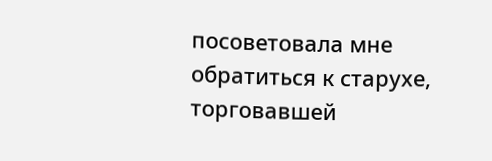посоветовала мне обратиться к старухе, торговавшей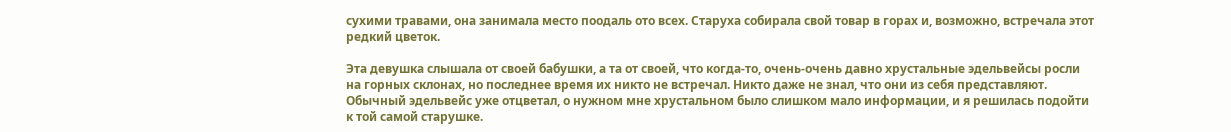сухими травами, она занимала место поодаль ото всех. Старуха собирала свой товар в горах и, возможно, встречала этот редкий цветок.

Эта девушка слышала от своей бабушки, а та от своей, что когда-то, очень-очень давно хрустальные эдельвейсы росли на горных склонах, но последнее время их никто не встречал. Никто даже не знал, что они из себя представляют. Обычный эдельвейс уже отцветал, о нужном мне хрустальном было слишком мало информации, и я решилась подойти к той самой старушке.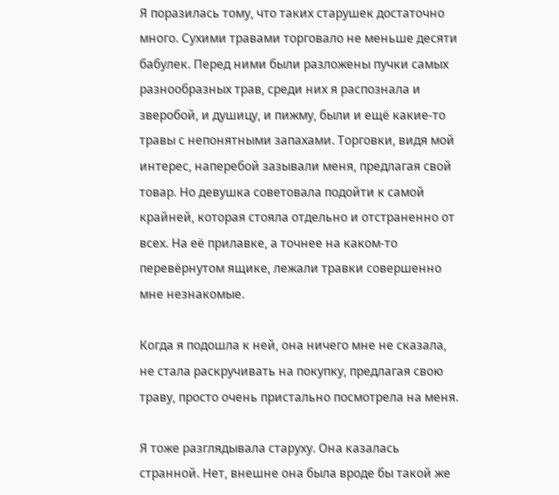Я поразилась тому, что таких старушек достаточно много. Сухими травами торговало не меньше десяти бабулек. Перед ними были разложены пучки самых разнообразных трав, среди них я распознала и зверобой, и душицу, и пижму, были и ещё какие-то травы с непонятными запахами. Торговки, видя мой интерес, наперебой зазывали меня, предлагая свой товар. Но девушка советовала подойти к самой крайней, которая стояла отдельно и отстраненно от всех. На её прилавке, а точнее на каком-то перевёрнутом ящике, лежали травки совершенно мне незнакомые.

Когда я подошла к ней, она ничего мне не сказала, не стала раскручивать на покупку, предлагая свою траву, просто очень пристально посмотрела на меня.

Я тоже разглядывала старуху. Она казалась странной. Нет, внешне она была вроде бы такой же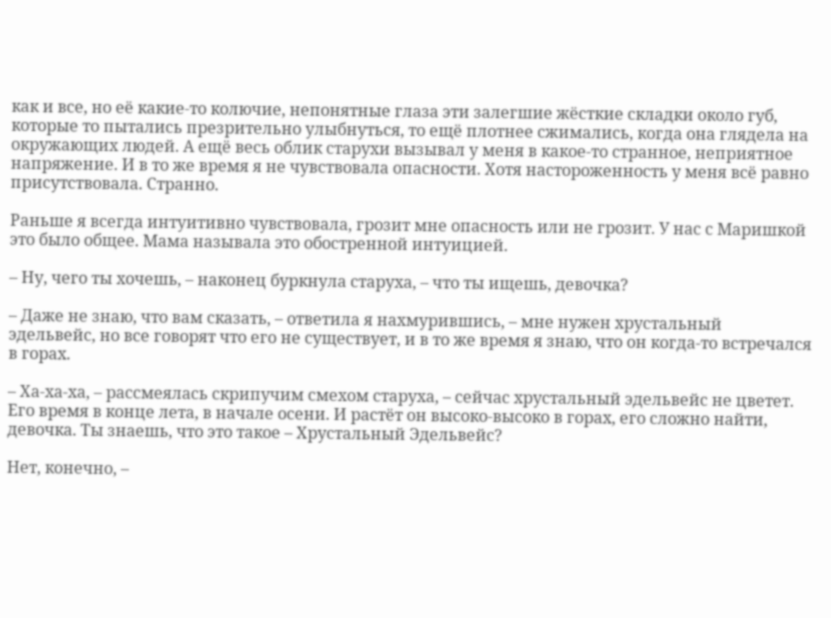как и все, но её какие-то колючие, непонятные глаза эти залегшие жёсткие складки около губ, которые то пытались презрительно улыбнуться, то ещё плотнее сжимались, когда она глядела на окружающих людей. А ещё весь облик старухи вызывал у меня в какое-то странное, неприятное напряжение. И в то же время я не чувствовала опасности. Хотя настороженность у меня всё равно присутствовала. Странно.

Раньше я всегда интуитивно чувствовала, грозит мне опасность или не грозит. У нас с Маришкой это было общее. Мама называла это обостренной интуицией.

– Ну, чего ты хочешь, – наконец буркнула старуха, – что ты ищешь, девочка?

– Даже не знаю, что вам сказать, – ответила я нахмурившись, – мне нужен хрустальный эдельвейс, но все говорят что его не существует, и в то же время я знаю, что он когда-то встречался в горах.

– Ха-ха-ха, – рассмеялась скрипучим смехом старуха, – сейчас хрустальный эдельвейс не цветет. Его время в конце лета, в начале осени. И растёт он высоко-высоко в горах, его сложно найти, девочка. Ты знаешь, что это такое – Хрустальный Эдельвейс?

Нет, конечно, –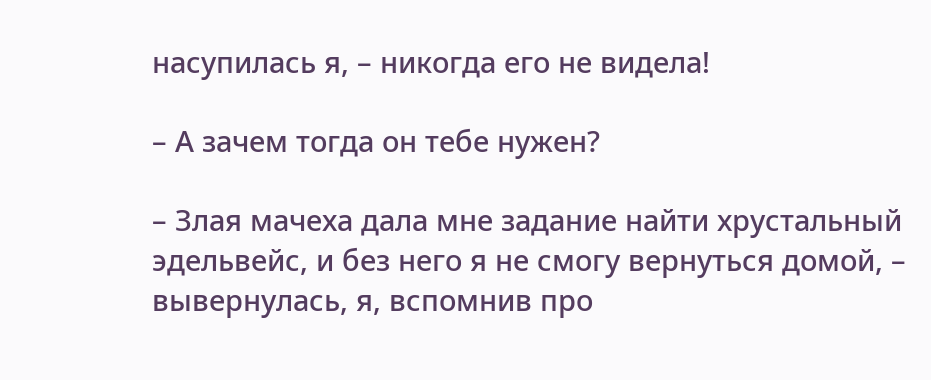насупилась я, – никогда его не видела!

– А зачем тогда он тебе нужен?

– Злая мачеха дала мне задание найти хрустальный эдельвейс, и без него я не смогу вернуться домой, – вывернулась, я, вспомнив про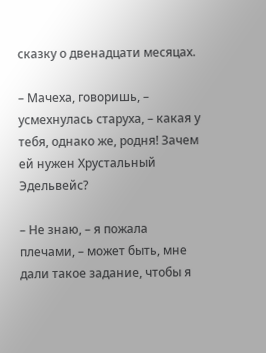сказку о двенадцати месяцах.

– Мачеха, говоришь, – усмехнулась старуха, – какая у тебя, однако же, родня! Зачем ей нужен Хрустальный Эдельвейс?

– Не знаю, – я пожала плечами, – может быть, мне дали такое задание, чтобы я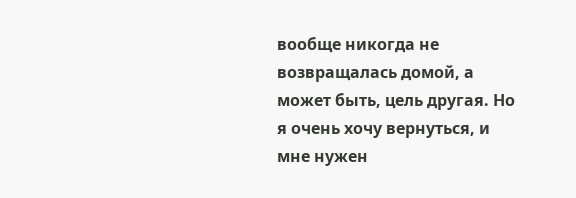вообще никогда не возвращалась домой, а может быть, цель другая. Но я очень хочу вернуться, и мне нужен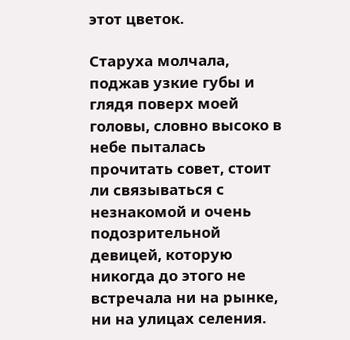этот цветок.

Старуха молчала, поджав узкие губы и глядя поверх моей головы, словно высоко в небе пыталась прочитать совет, стоит ли связываться с незнакомой и очень подозрительной девицей, которую никогда до этого не встречала ни на рынке, ни на улицах селения.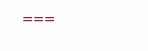===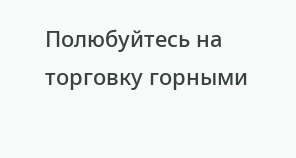Полюбуйтесь на торговку горными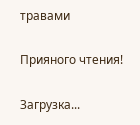травами

Прияного чтения!

Загрузка...